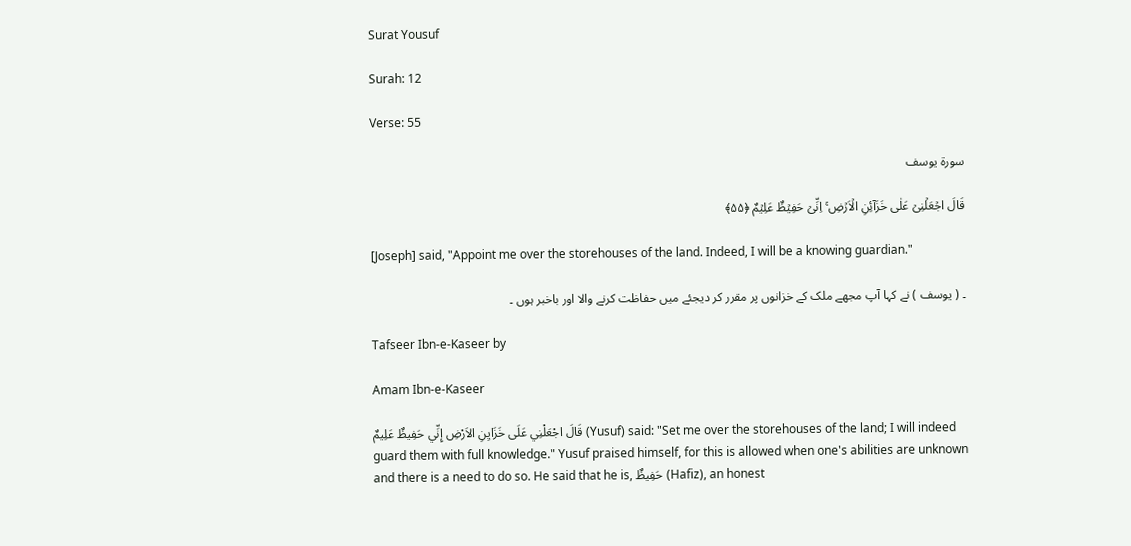Surat Yousuf

Surah: 12

Verse: 55

سورة يوسف

قَالَ اجۡعَلۡنِیۡ عَلٰی خَزَآئِنِ الۡاَرۡضِ ۚ اِنِّیۡ حَفِیۡظٌ عَلِیۡمٌ ﴿۵۵﴾

[Joseph] said, "Appoint me over the storehouses of the land. Indeed, I will be a knowing guardian."

۔ ( یوسف ) نے کہا آپ مجھے ملک کے خزانوں پر مقرر کر دیجئے میں حفاظت کرنے والا اور باخبر ہوں ۔

Tafseer Ibn-e-Kaseer by

Amam Ibn-e-Kaseer

قَالَ اجْعَلْنِي عَلَى خَزَايِنِ الاَرْضِ إِنِّي حَفِيظٌ عَلِيمٌ (Yusuf) said: "Set me over the storehouses of the land; I will indeed guard them with full knowledge." Yusuf praised himself, for this is allowed when one's abilities are unknown and there is a need to do so. He said that he is, حَفِيظٌ (Hafiz), an honest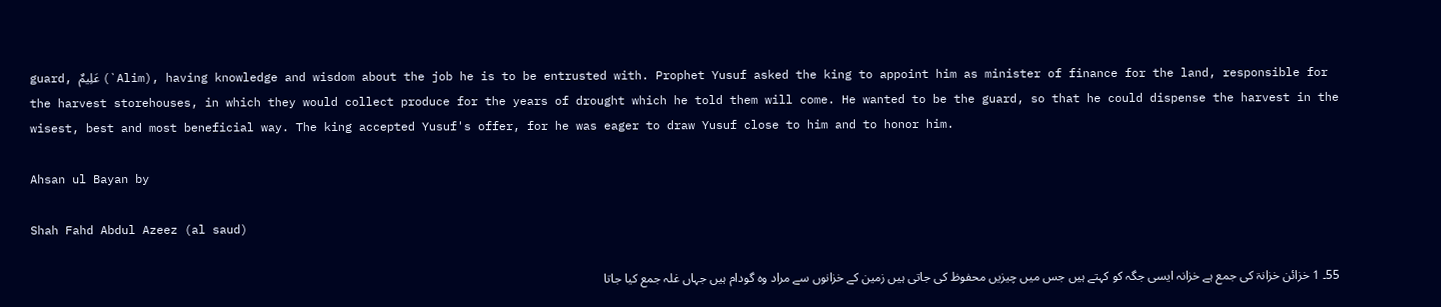guard, عَلِيمٌ (`Alim), having knowledge and wisdom about the job he is to be entrusted with. Prophet Yusuf asked the king to appoint him as minister of finance for the land, responsible for the harvest storehouses, in which they would collect produce for the years of drought which he told them will come. He wanted to be the guard, so that he could dispense the harvest in the wisest, best and most beneficial way. The king accepted Yusuf's offer, for he was eager to draw Yusuf close to him and to honor him.

Ahsan ul Bayan by

Shah Fahd Abdul Azeez (al saud)

55۔ 1 خزائن خزانۃ کی جمع ہے خزانہ ایسی جگہ کو کہتے ہیں جس میں چیزیں محفوظ کی جاتی ہیں زمین کے خزانوں سے مراد وہ گودام ہیں جہاں غلہ جمع کیا جاتا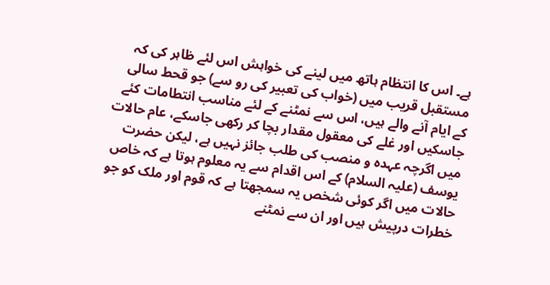ہے۔ اس کا انتظام ہاتھ میں لینے کی خواہش اس لئے ظاہر کی کہ مستقبل قریب میں (خواب کی تعبیر کی رو سے) جو قحط سالی کے ایام آنے والے ہیں، اس سے نمٹنے کے لئے مناسب انتطامات کئے جاسکیں اور غلے کی معقول مقدار بچا کر رکھی جاسکے، عام حالات میں اگرچہ عہدہ و منصب کی طلب جائز نہیں ہے، لیکن حضرت یوسف (علیہ السلام) کے اس اقدام سے یہ معلوم ہوتا ہے کہ خاص حالات میں اگر کوئی شخص یہ سمجھتا ہے کہ قوم اور ملک کو جو خطرات درپیش ہیں اور ان سے نمٹنے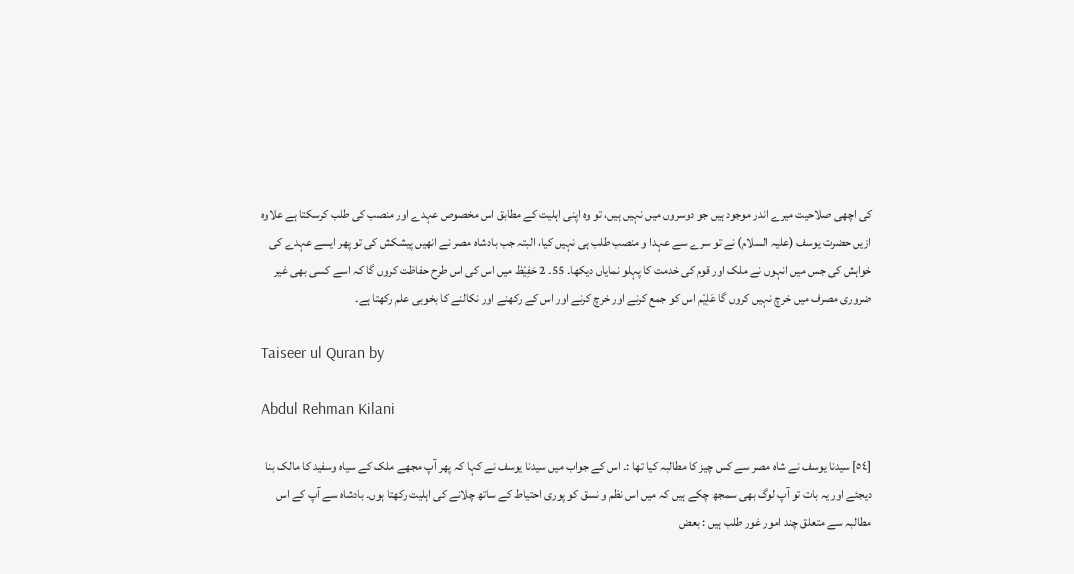کی اچھی صلاحیت میرے اندر موجود ہیں جو دوسروں میں نہیں ہیں، تو وہ اپنی اہلیت کے مطابق اس مخصوص عہدے اور منصب کی طلب کرسکتا ہے علاوہ ازیں حضرت یوسف (علیہ السلام) نے تو سرے سے عہدا و منصب طلب ہی نہیں کیا، البتہ جب بادشاہ مصر نے انھیں پیشکش کی تو پھر ایسے عہدے کی خواہش کی جس میں انہوں نے ملک اور قوم کی خدمت کا پہلو نمایاں دیکھا۔ 55۔ 2 حَفِیْظ میں اس کی اس طرح حفاظت کروں گا کہ اسے کسی بھی غیر ضروری مصرف میں خرچ نہیں کروں گا عَلِیْم اس کو جمع کرنے اور خرچ کرنے اور اس کے رکھنے اور نکالنے کا بخوبی علم رکھتا ہے۔

Taiseer ul Quran by

Abdul Rehman Kilani

[٥٤] سیدنا یوسف نے شاہ مصر سے کس چیز کا مطالبہ کیا تھا :۔ اس کے جواب میں سیدنا یوسف نے کہا کہ پھر آپ مجھے ملک کے سیاہ وسفید کا مالک بنا دیجئے اور یہ بات تو آپ لوگ بھی سمجھ چکے ہیں کہ میں اس نظم و نسق کو پوری احتیاط کے ساتھ چلانے کی اہلیت رکھتا ہوں۔ بادشاہ سے آپ کے اس مطالبہ سے متعلق چند امور غور طلب ہیں : بعض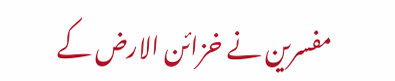مفسرین نے خزائن الارض کے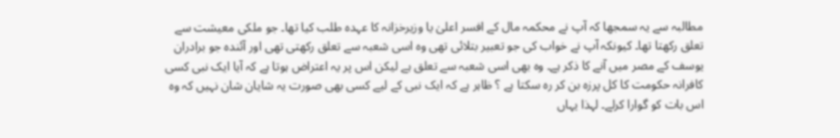مطالبہ سے یہ سمجھا کہ آپ نے محکمہ مال کے افسر اعلیٰ یا وزیرخزانہ کا عہدہ طلب کیا تھا۔ جو ملکی معیشت سے تعلق رکھتا تھا۔ کیونکہ آپ نے خواب کی جو تعبیر بتلائی تھی وہ اسی شعبہ سے تعلق رکھتی تھی اور آئندہ جو برادران یوسف کے مصر میں آنے کا ذکر ہے۔ وہ بھی اسی شعبہ سے تعلق ہے لیکن اس پر یہ اعتراض ہوتا ہے کہ آیا ایک نبی کسی کافرانہ حکومت کا کل پرزہ بن کر رہ سکتا ہے ؟ ظاہر ہے کہ ایک نبی کے لیے کسی بھی صورت یہ شایان شان نہیں کہ وہ اس بات کو گوارا کرلے۔ لہذا یہاں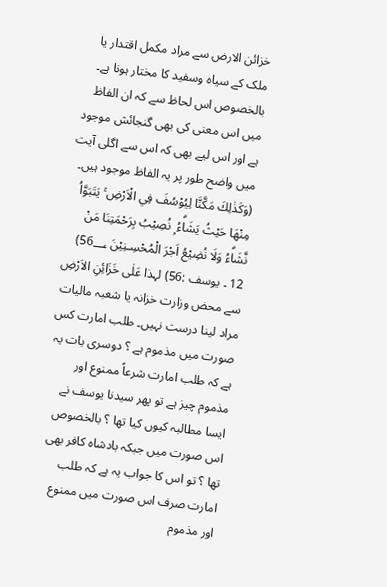خزائن الارض سے مراد مکمل اقتدار یا ملک کے سیاہ وسفید کا مختار ہونا ہے۔ بالخصوص اس لحاظ سے کہ ان الفاظ میں اس معنی کی بھی گنجائش موجود ہے اور اس لیے بھی کہ اس سے اگلی آیت میں واضح طور پر یہ الفاظ موجود ہیں۔ (وَكَذٰلِكَ مَكَّنَّا لِيُوْسُفَ فِي الْاَرْضِ ۚ يَتَبَوَّاُ مِنْهَا حَيْثُ يَشَاۗءُ ۭ نُصِيْبُ بِرَحْمَتِنَا مَنْ نَّشَاۗءُ وَلَا نُضِيْعُ اَجْرَ الْمُحْسِـنِيْنَ 56؀) 12 ۔ یوسف :56) لہذا عَلٰی خَزَائِنِ الاَرْضِ سے محض وزارت خزانہ یا شعبہ مالیات مراد لینا درست نہیں۔ طلب امارت کس صورت میں مذموم ہے ؟ دوسری بات یہ ہے کہ طلب امارت شرعاً ممنوع اور مذموم چیز ہے تو پھر سیدنا یوسف نے ایسا مطالبہ کیوں کیا تھا ؟ بالخصوص اس صورت میں جبکہ بادشاہ کافر بھی تھا ؟ تو اس کا جواب یہ ہے کہ طلب امارت صرف اس صورت میں ممنوع اور مذموم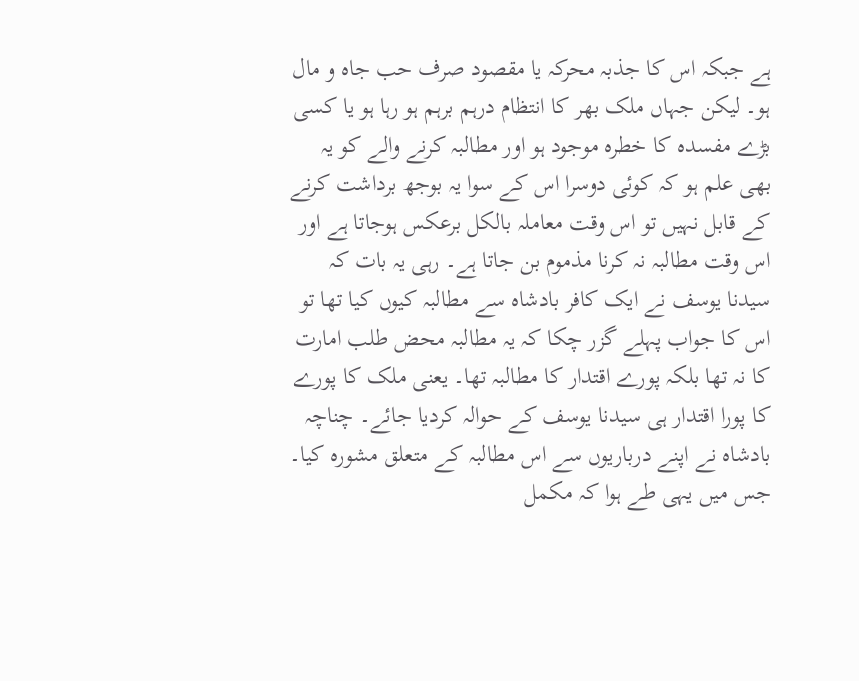ہے جبکہ اس کا جذبہ محرکہ یا مقصود صرف حب جاہ و مال ہو۔ لیکن جہاں ملک بھر کا انتظام درہم برہم ہو رہا ہو یا کسی بڑے مفسدہ کا خطرہ موجود ہو اور مطالبہ کرنے والے کو یہ بھی علم ہو کہ کوئی دوسرا اس کے سوا یہ بوجھ برداشت کرنے کے قابل نہیں تو اس وقت معاملہ بالکل برعکس ہوجاتا ہے اور اس وقت مطالبہ نہ کرنا مذموم بن جاتا ہے۔ رہی یہ بات کہ سیدنا یوسف نے ایک کافر بادشاہ سے مطالبہ کیوں کیا تھا تو اس کا جواب پہلے گزر چکا کہ یہ مطالبہ محض طلب امارت کا نہ تھا بلکہ پورے اقتدار کا مطالبہ تھا۔ یعنی ملک کا پورے کا پورا اقتدار ہی سیدنا یوسف کے حوالہ کردیا جائے۔ چناچہ بادشاہ نے اپنے درباریوں سے اس مطالبہ کے متعلق مشورہ کیا۔ جس میں یہی طے ہوا کہ مکمل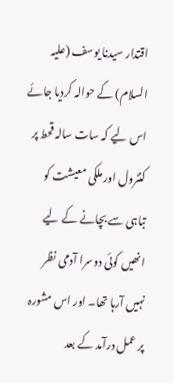اقتدار سیدنا یوسف (علیہ السلام) کے حوالہ کردیا جائے اس لیے کہ سات سالہ قحط پر کنٹرول اور ملکی معیشت کو تباہی سے بچانے کے لیے انھیں کوئی دوسرا آدمی نظر نہیں آرہا تھا۔ اور اس مشورہ پر عمل درآمد کے بعد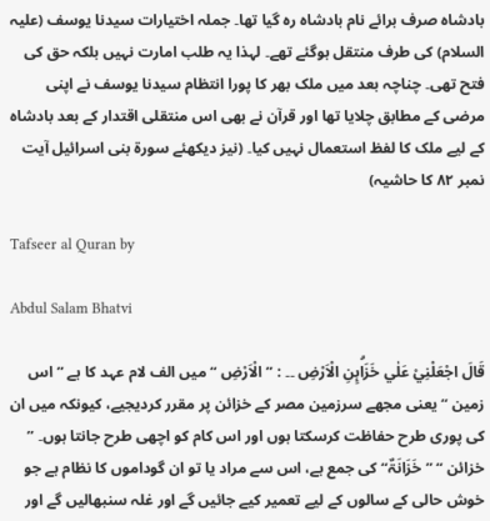بادشاہ صرف برائے نام بادشاہ رہ گیا تھا۔ جملہ اختیارات سیدنا یوسف (علیہ السلام) کی طرف منتقل ہوگئے تھے۔ لہذا یہ طلب امارت نہیں بلکہ حق کی فتح تھی۔ چناچہ بعد میں ملک بھر کا پورا انتظام سیدنا یوسف نے اپنی مرضی کے مطابق چلایا تھا اور قرآن نے بھی اس منتقلی اقتدار کے بعد بادشاہ کے لیے ملک کا لفظ استعمال نہیں کیا۔ (نیز دیکھئے سورة بنی اسرائیل آیت نمبر ٨٢ کا حاشیہ)

Tafseer al Quran by

Abdul Salam Bhatvi

قَالَ اجْعَلْنِيْ عَلٰي خَزَاۗىِٕنِ الْاَرْضِ ۔۔ : ” الْاَرْضِ “ میں الف لام عہد کا ہے ” اس زمین “ یعنی مجھے سرزمین مصر کے خزائن پر مقرر کردیجیے، کیونکہ میں ان کی پوری طرح حفاظت کرسکتا ہوں اور اس کام کو اچھی طرح جانتا ہوں۔ ” خزائن “ ” خَزَانَۃٌ“ کی جمع ہے، اس سے مراد یا تو ان گوداموں کا نظام ہے جو خوش حالی کے سالوں کے لیے تعمیر کیے جائیں گے اور غلہ سنبھالیں گے اور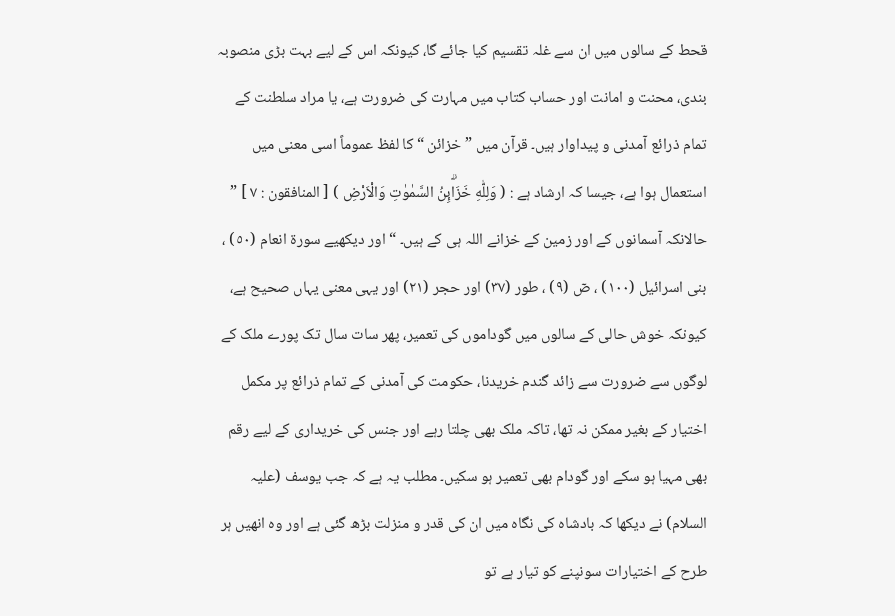قحط کے سالوں میں ان سے غلہ تقسیم کیا جائے گا، کیونکہ اس کے لیے بہت بڑی منصوبہ بندی، محنت و امانت اور حساب کتاب میں مہارت کی ضرورت ہے، یا مراد سلطنت کے تمام ذرائع آمدنی و پیداوار ہیں۔ قرآن میں ” خزائن “ کا لفظ عموماً اسی معنی میں استعمال ہوا ہے، جیسا کہ ارشاد ہے : ( وَلِلّٰهِ خَزَاۗىِٕنُ السَّمٰوٰتِ وَالْاَرْضِ ) [ المنافقون : ٧ ] ” حالانکہ آسمانوں کے اور زمین کے خزانے اللہ ہی کے ہیں۔ “ اور دیکھیے سورة انعام (٥٠) ، بنی اسرائیل (١٠٠) ، صٓ (٩) ، طور (٣٧) اور حجر (٢١) اور یہی معنی یہاں صحیح ہے، کیونکہ خوش حالی کے سالوں میں گوداموں کی تعمیر، پھر سات سال تک پورے ملک کے لوگوں سے ضرورت سے زائد گندم خریدنا، حکومت کی آمدنی کے تمام ذرائع پر مکمل اختیار کے بغیر ممکن نہ تھا، تاکہ ملک بھی چلتا رہے اور جنس کی خریداری کے لیے رقم بھی مہیا ہو سکے اور گودام بھی تعمیر ہو سکیں۔ مطلب یہ ہے کہ جب یوسف (علیہ السلام) نے دیکھا کہ بادشاہ کی نگاہ میں ان کی قدر و منزلت بڑھ گئی ہے اور وہ انھیں ہر طرح کے اختیارات سونپنے کو تیار ہے تو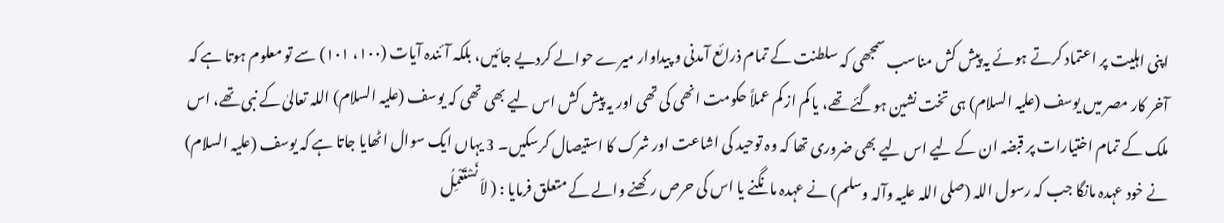اپنی اہلیت پر اعتماد کرتے ہوئے یہ پیش کش مناسب سمجھی کہ سلطنت کے تمام ذرائع آمدنی و پیداوار میرے حوالے کردیے جائیں، بلکہ آئندہ آیات (١٠٠، ١٠١) سے تو معلوم ہوتا ہے کہ آخر کار مصر میں یوسف (علیہ السلام) ہی تخت نشین ہوگئے تھے، یا کم از کم عملاً حکومت انھی کی تھی اور یہ پیش کش اس لیے بھی تھی کہ یوسف (علیہ السلام) اللہ تعالیٰ کے نبی تھے، اس ملک کے تمام اختیارات پر قبضہ ان کے لیے اس لیے بھی ضروری تھا کہ وہ توحید کی اشاعت اور شرک کا استیصال کرسکیں۔ 3 یہاں ایک سوال اٹھایا جاتا ہے کہ یوسف (علیہ السلام) نے خود عہدہ مانگا جب کہ رسول اللہ (صلی اللہ علیہ وآلہ وسلم) نے عہدہ مانگنے یا اس کی حرص رکھنے والے کے متعلق فرمایا : ( لاَ نَسْتَعْمِلُ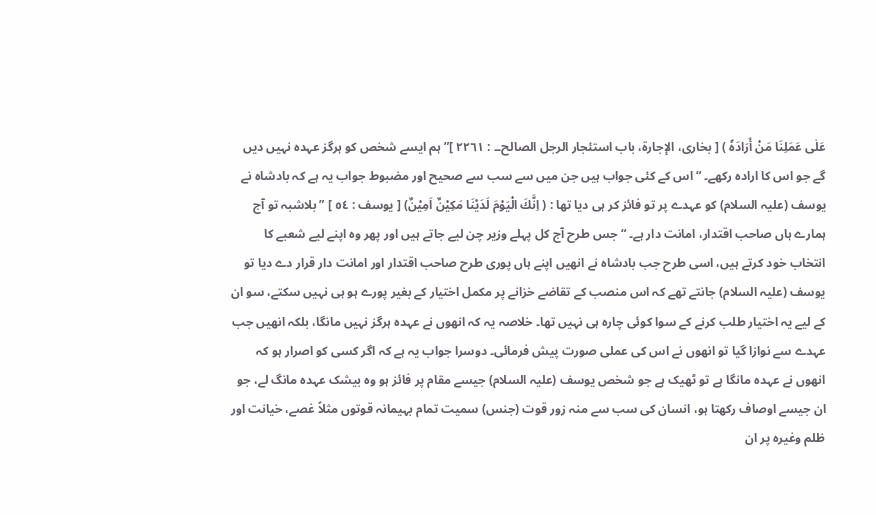عَلٰی عَمَلِنَا مَنْ أَرَادَہٗ ) [ بخاری، الإجارۃ، باب استئجار الرجل الصالح۔۔ : ٢٢٦١ ]” ہم ایسے شخص کو ہرگز عہدہ نہیں دیں گے جو اس کا ارادہ رکھے۔ “ اس کے کئی جواب ہیں جن میں سے سب سے صحیح اور مضبوط جواب یہ ہے کہ بادشاہ نے یوسف (علیہ السلام) کو عہدے پر تو فائز کر ہی دیا تھا : ( اِنَّكَ الْيَوْمَ لَدَيْنَا مَكِيْنٌ اَمِيْنٌ) [ یوسف : ٥٤ ] ” بلاشبہ تو آج ہمارے ہاں صاحب اقتدار، امانت دار ہے۔ “ جس طرح آج کل پہلے وزیر چن لیے جاتے ہیں اور پھر وہ اپنے لیے شعبے کا انتخاب خود کرتے ہیں، اسی طرح جب بادشاہ نے انھیں اپنے ہاں پوری طرح صاحب اقتدار اور امانت دار قرار دے دیا تو یوسف (علیہ السلام) جانتے تھے کہ اس منصب کے تقاضے خزانے پر مکمل اختیار کے بغیر پورے ہو ہی نہیں سکتے، سو ان کے لیے یہ اختیار طلب کرنے کے سوا کوئی چارہ ہی نہیں تھا۔ خلاصہ یہ کہ انھوں نے عہدہ ہرگز نہیں مانگا، بلکہ انھیں جب عہدے سے نوازا گیا تو انھوں نے اس کی عملی صورت پیش فرمائی۔ دوسرا جواب یہ ہے کہ اگر کسی کو اصرار ہو کہ انھوں نے عہدہ مانگا ہے تو ٹھیک ہے جو شخص یوسف (علیہ السلام) جیسے مقام پر فائز ہو وہ بیشک عہدہ مانگ لے، جو ان جیسے اوصاف رکھتا ہو، انسان کی سب سے منہ زور قوت (جنس) سمیت تمام بہیمانہ قوتوں مثلاً غصے، خیانت اور ظلم وغیرہ پر ان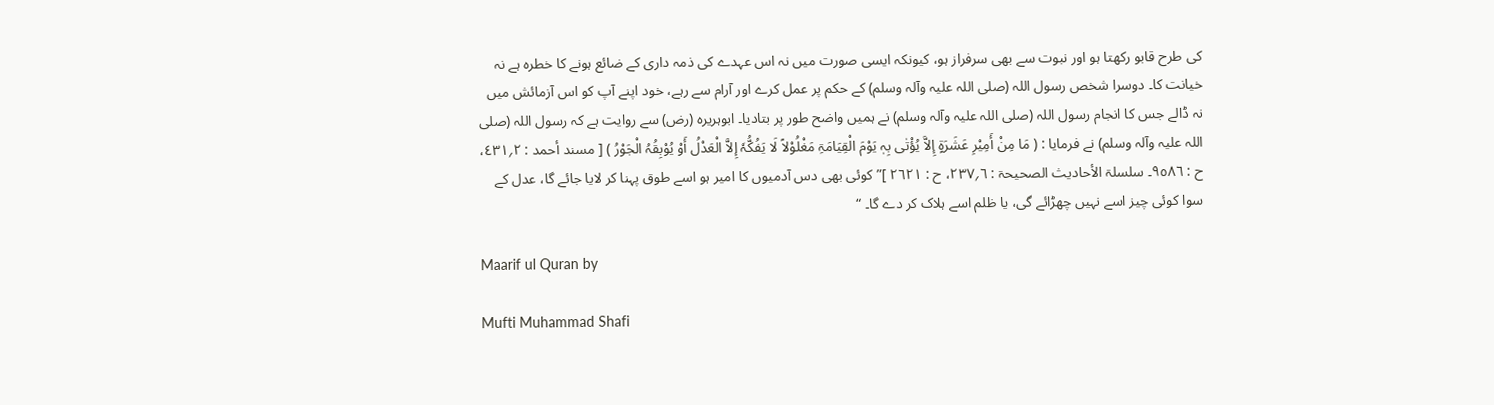کی طرح قابو رکھتا ہو اور نبوت سے بھی سرفراز ہو، کیونکہ ایسی صورت میں نہ اس عہدے کی ذمہ داری کے ضائع ہونے کا خطرہ ہے نہ خیانت کا۔ دوسرا شخص رسول اللہ (صلی اللہ علیہ وآلہ وسلم) کے حکم پر عمل کرے اور آرام سے رہے، خود اپنے آپ کو اس آزمائش میں نہ ڈالے جس کا انجام رسول اللہ (صلی اللہ علیہ وآلہ وسلم) نے ہمیں واضح طور پر بتادیا۔ ابوہریرہ (رض) سے روایت ہے کہ رسول اللہ (صلی اللہ علیہ وآلہ وسلم) نے فرمایا : ( مَا مِنْ أَمِیْرِ عَشَرَۃٍ إِلاَّ یُؤْتٰی بِہٖ یَوْمَ الْقِیَامَۃِ مَغْلُوْلاً لَا یَفُکُّہٗ إِلاَّ الْعَدْلُ أَوْ یُوْبِقُہُ الْجَوْرُ ) [ مسند أحمد : ٢؍٤٣١، ح : ٩٥٨٦۔ سلسلۃ الأحادیث الصحیحۃ : ٦؍٢٣٧، ح : ٢٦٢١ ]” کوئی بھی دس آدمیوں کا امیر ہو اسے طوق پہنا کر لایا جائے گا، عدل کے سوا کوئی چیز اسے نہیں چھڑائے گی، یا ظلم اسے ہلاک کر دے گا۔ “

Maarif ul Quran by

Mufti Muhammad Shafi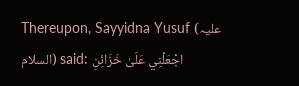Thereupon, Sayyidna Yusuf (علیہ السلام) said: اجْعَلْنِي عَلَىٰ خَزَائِنِ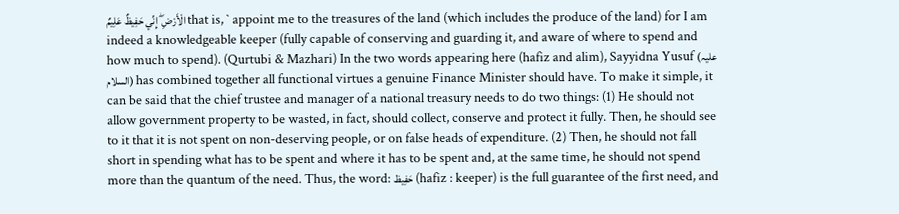الْأَرْ‌ضِ ۖ إِنِّي حَفِيظٌ عَلِيمٌ that is, ` appoint me to the treasures of the land (which includes the produce of the land) for I am indeed a knowledgeable keeper (fully capable of conserving and guarding it, and aware of where to spend and how much to spend). (Qurtubi & Mazhari) In the two words appearing here (hafiz and alim), Sayyidna Yusuf (علیہ السلام) has combined together all functional virtues a genuine Finance Minister should have. To make it simple, it can be said that the chief trustee and manager of a national treasury needs to do two things: (1) He should not allow government property to be wasted, in fact, should collect, conserve and protect it fully. Then, he should see to it that it is not spent on non-deserving people, or on false heads of expenditure. (2) Then, he should not fall short in spending what has to be spent and where it has to be spent and, at the same time, he should not spend more than the quantum of the need. Thus, the word: حَفِیظ (hafiz : keeper) is the full guarantee of the first need, and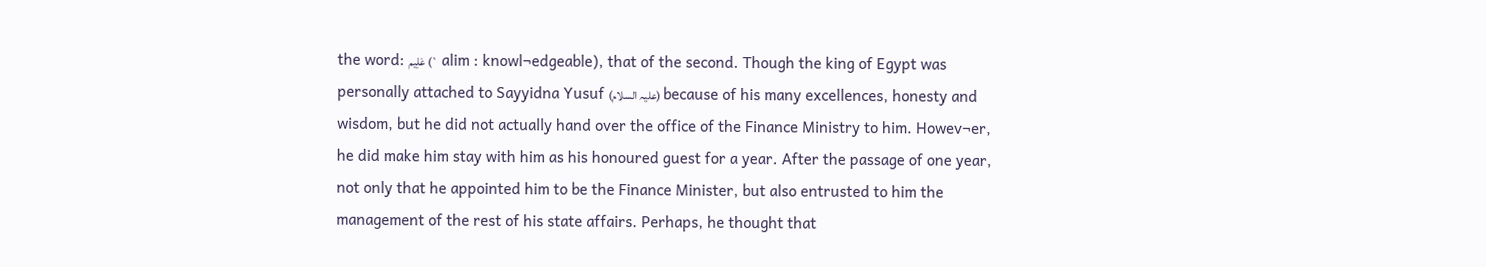the word: عَلِیم (` alim : knowl¬edgeable), that of the second. Though the king of Egypt was personally attached to Sayyidna Yusuf (علیہ السلام) because of his many excellences, honesty and wisdom, but he did not actually hand over the office of the Finance Ministry to him. Howev¬er, he did make him stay with him as his honoured guest for a year. After the passage of one year, not only that he appointed him to be the Finance Minister, but also entrusted to him the management of the rest of his state affairs. Perhaps, he thought that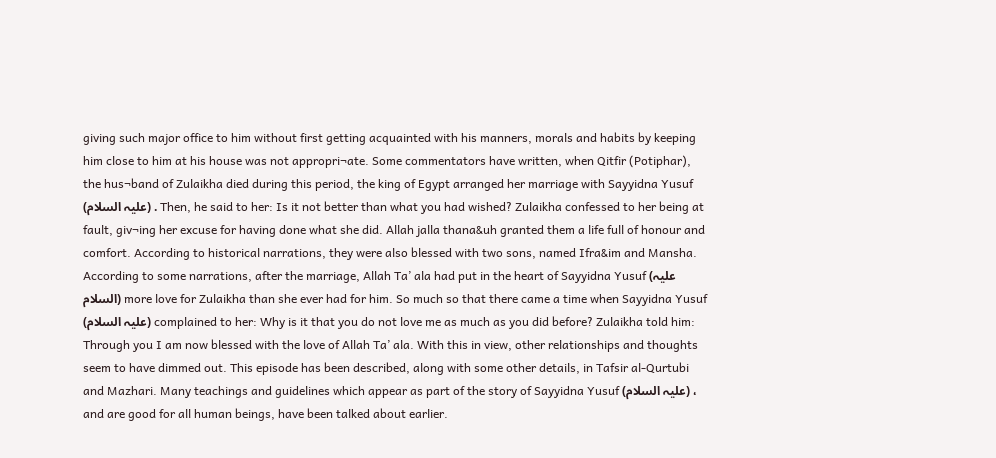giving such major office to him without first getting acquainted with his manners, morals and habits by keeping him close to him at his house was not appropri¬ate. Some commentators have written, when Qitfir (Potiphar), the hus¬band of Zulaikha died during this period, the king of Egypt arranged her marriage with Sayyidna Yusuf (علیہ السلام) . Then, he said to her: Is it not better than what you had wished? Zulaikha confessed to her being at fault, giv¬ing her excuse for having done what she did. Allah jalla thana&uh granted them a life full of honour and comfort. According to historical narrations, they were also blessed with two sons, named Ifra&im and Mansha. According to some narrations, after the marriage, Allah Ta’ ala had put in the heart of Sayyidna Yusuf (علیہ السلام) more love for Zulaikha than she ever had for him. So much so that there came a time when Sayyidna Yusuf (علیہ السلام) complained to her: Why is it that you do not love me as much as you did before? Zulaikha told him: Through you I am now blessed with the love of Allah Ta’ ala. With this in view, other relationships and thoughts seem to have dimmed out. This episode has been described, along with some other details, in Tafsir al-Qurtubi and Mazhari. Many teachings and guidelines which appear as part of the story of Sayyidna Yusuf (علیہ السلام) ، and are good for all human beings, have been talked about earlier.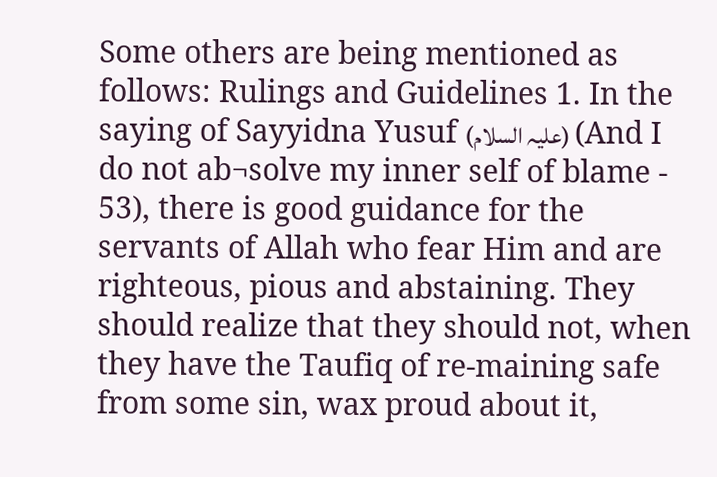Some others are being mentioned as follows: Rulings and Guidelines 1. In the saying of Sayyidna Yusuf (علیہ السلام) (And I do not ab¬solve my inner self of blame - 53), there is good guidance for the servants of Allah who fear Him and are righteous, pious and abstaining. They should realize that they should not, when they have the Taufiq of re-maining safe from some sin, wax proud about it,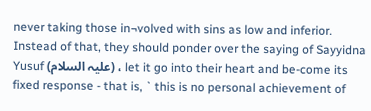never taking those in¬volved with sins as low and inferior. Instead of that, they should ponder over the saying of Sayyidna Yusuf (علیہ السلام) ، let it go into their heart and be-come its fixed response - that is, ` this is no personal achievement of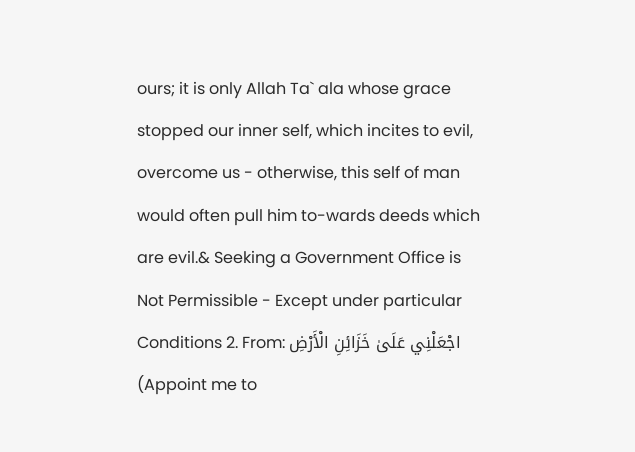ours; it is only Allah Ta` ala whose grace stopped our inner self, which incites to evil, overcome us - otherwise, this self of man would often pull him to-wards deeds which are evil.& Seeking a Government Office is Not Permissible - Except under particular Conditions 2. From: اجْعَلْنِي عَلَىٰ خَزَائِنِ الْأَرْ‌ضِ (Appoint me to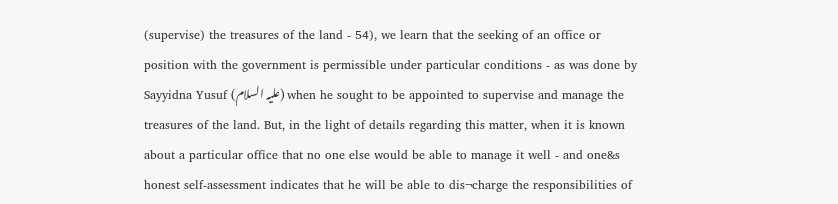(supervise) the treasures of the land - 54), we learn that the seeking of an office or position with the government is permissible under particular conditions - as was done by Sayyidna Yusuf (علیہ السلام) when he sought to be appointed to supervise and manage the treasures of the land. But, in the light of details regarding this matter, when it is known about a particular office that no one else would be able to manage it well - and one&s honest self-assessment indicates that he will be able to dis¬charge the responsibilities of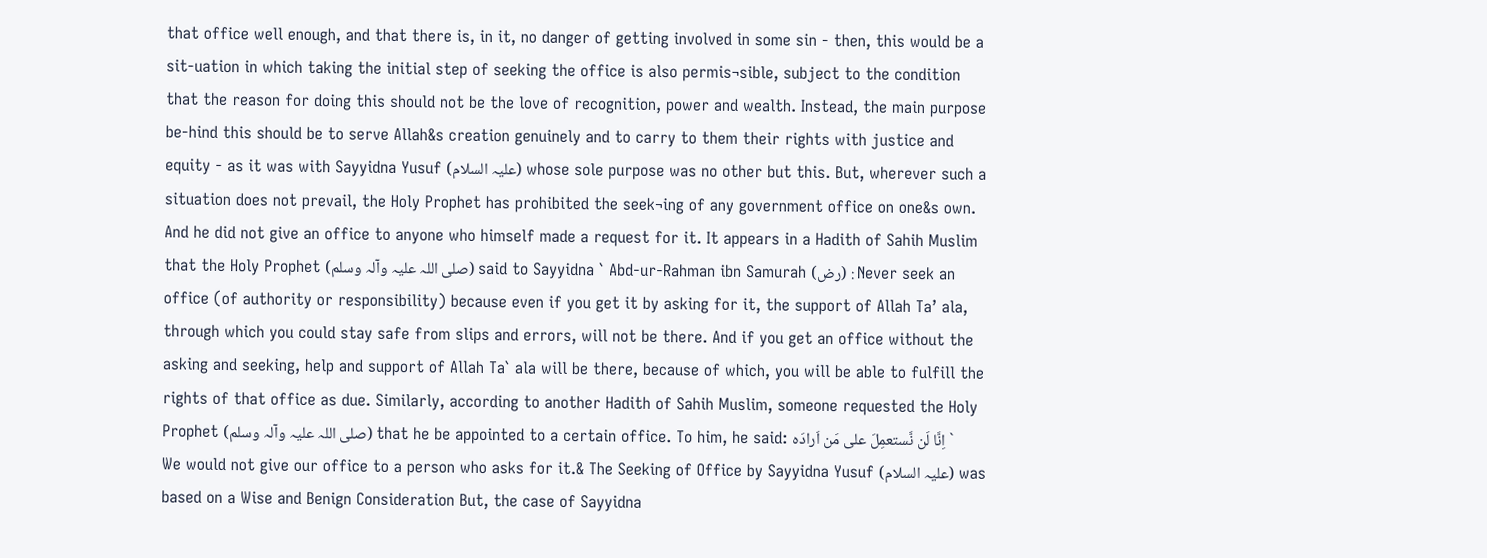that office well enough, and that there is, in it, no danger of getting involved in some sin - then, this would be a sit-uation in which taking the initial step of seeking the office is also permis¬sible, subject to the condition that the reason for doing this should not be the love of recognition, power and wealth. Instead, the main purpose be-hind this should be to serve Allah&s creation genuinely and to carry to them their rights with justice and equity - as it was with Sayyidna Yusuf (علیہ السلام) whose sole purpose was no other but this. But, wherever such a situation does not prevail, the Holy Prophet has prohibited the seek¬ing of any government office on one&s own. And he did not give an office to anyone who himself made a request for it. It appears in a Hadith of Sahih Muslim that the Holy Prophet (صلی اللہ علیہ وآلہ وسلم) said to Sayyidna ` Abd-ur-Rahman ibn Samurah (رض) : Never seek an office (of authority or responsibility) because even if you get it by asking for it, the support of Allah Ta’ ala, through which you could stay safe from slips and errors, will not be there. And if you get an office without the asking and seeking, help and support of Allah Ta` ala will be there, because of which, you will be able to fulfill the rights of that office as due. Similarly, according to another Hadith of Sahih Muslim, someone requested the Holy Prophet (صلی اللہ علیہ وآلہ وسلم) that he be appointed to a certain office. To him, he said: اِنَّا لَن نَّستعمِلَ علی مَن اَرادَہ ` We would not give our office to a person who asks for it.& The Seeking of Office by Sayyidna Yusuf (علیہ السلام) was based on a Wise and Benign Consideration But, the case of Sayyidna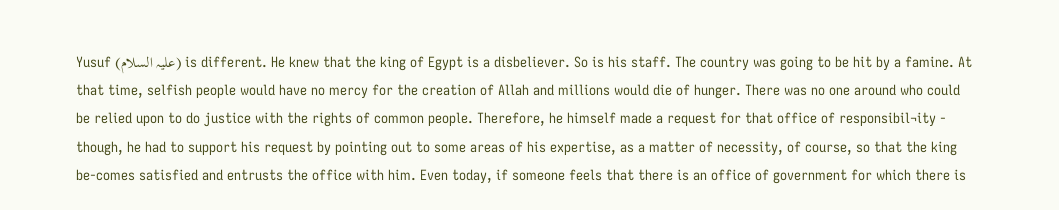Yusuf (علیہ السلام) is different. He knew that the king of Egypt is a disbeliever. So is his staff. The country was going to be hit by a famine. At that time, selfish people would have no mercy for the creation of Allah and millions would die of hunger. There was no one around who could be relied upon to do justice with the rights of common people. Therefore, he himself made a request for that office of responsibil¬ity - though, he had to support his request by pointing out to some areas of his expertise, as a matter of necessity, of course, so that the king be-comes satisfied and entrusts the office with him. Even today, if someone feels that there is an office of government for which there is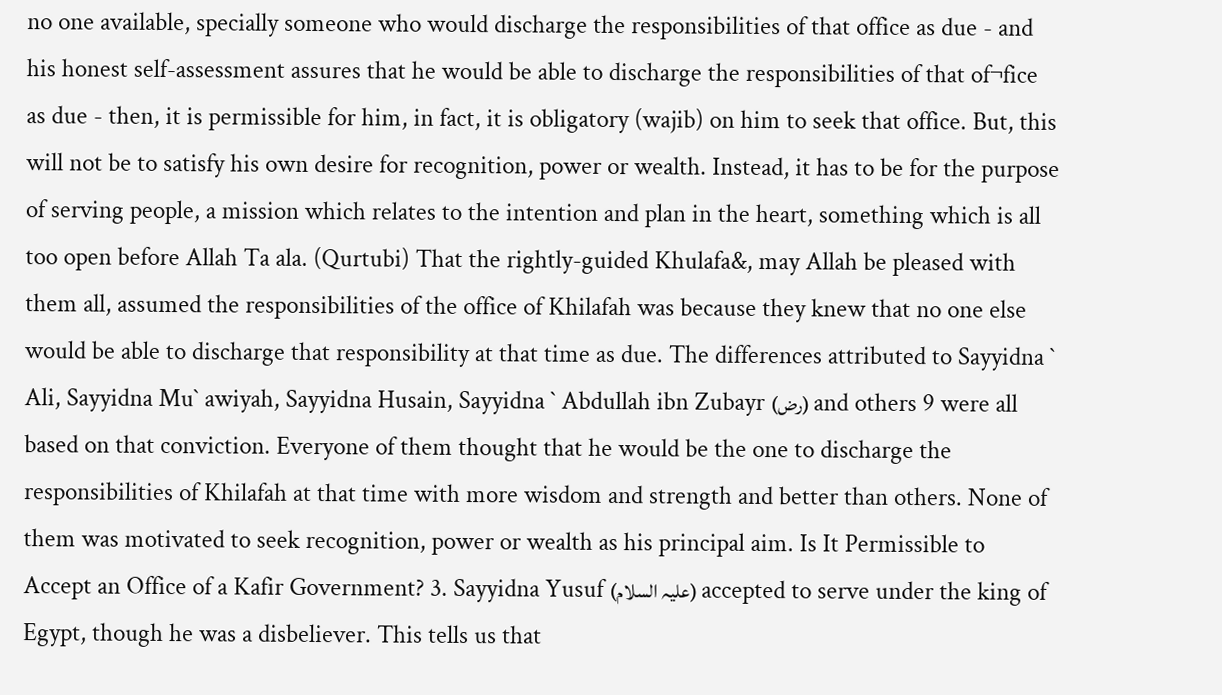no one available, specially someone who would discharge the responsibilities of that office as due - and his honest self-assessment assures that he would be able to discharge the responsibilities of that of¬fice as due - then, it is permissible for him, in fact, it is obligatory (wajib) on him to seek that office. But, this will not be to satisfy his own desire for recognition, power or wealth. Instead, it has to be for the purpose of serving people, a mission which relates to the intention and plan in the heart, something which is all too open before Allah Ta ala. (Qurtubi) That the rightly-guided Khulafa&, may Allah be pleased with them all, assumed the responsibilities of the office of Khilafah was because they knew that no one else would be able to discharge that responsibility at that time as due. The differences attributed to Sayyidna ` Ali, Sayyidna Mu` awiyah, Sayyidna Husain, Sayyidna ` Abdullah ibn Zubayr (رض) and others 9 were all based on that conviction. Everyone of them thought that he would be the one to discharge the responsibilities of Khilafah at that time with more wisdom and strength and better than others. None of them was motivated to seek recognition, power or wealth as his principal aim. Is It Permissible to Accept an Office of a Kafir Government? 3. Sayyidna Yusuf (علیہ السلام) accepted to serve under the king of Egypt, though he was a disbeliever. This tells us that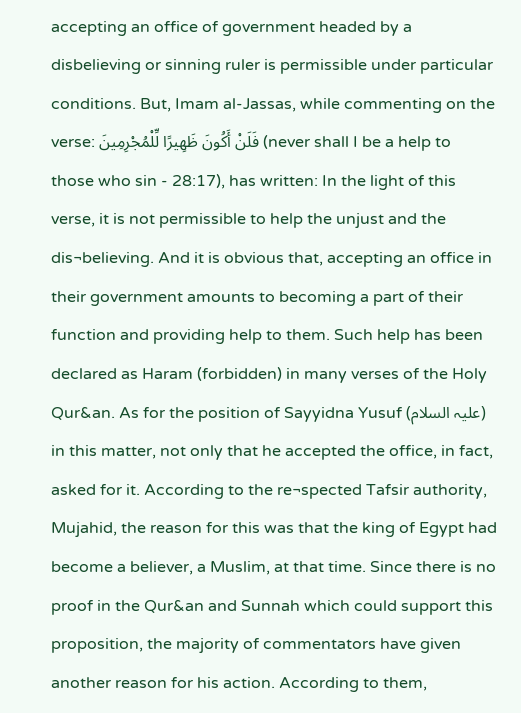accepting an office of government headed by a disbelieving or sinning ruler is permissible under particular conditions. But, Imam al-Jassas, while commenting on the verse: فَلَنْ أَكُونَ ظَهِيرً‌ا لِّلْمُجْرِ‌مِينَ (never shall I be a help to those who sin - 28:17), has written: In the light of this verse, it is not permissible to help the unjust and the dis¬believing. And it is obvious that, accepting an office in their government amounts to becoming a part of their function and providing help to them. Such help has been declared as Haram (forbidden) in many verses of the Holy Qur&an. As for the position of Sayyidna Yusuf (علیہ السلام) in this matter, not only that he accepted the office, in fact, asked for it. According to the re¬spected Tafsir authority, Mujahid, the reason for this was that the king of Egypt had become a believer, a Muslim, at that time. Since there is no proof in the Qur&an and Sunnah which could support this proposition, the majority of commentators have given another reason for his action. According to them,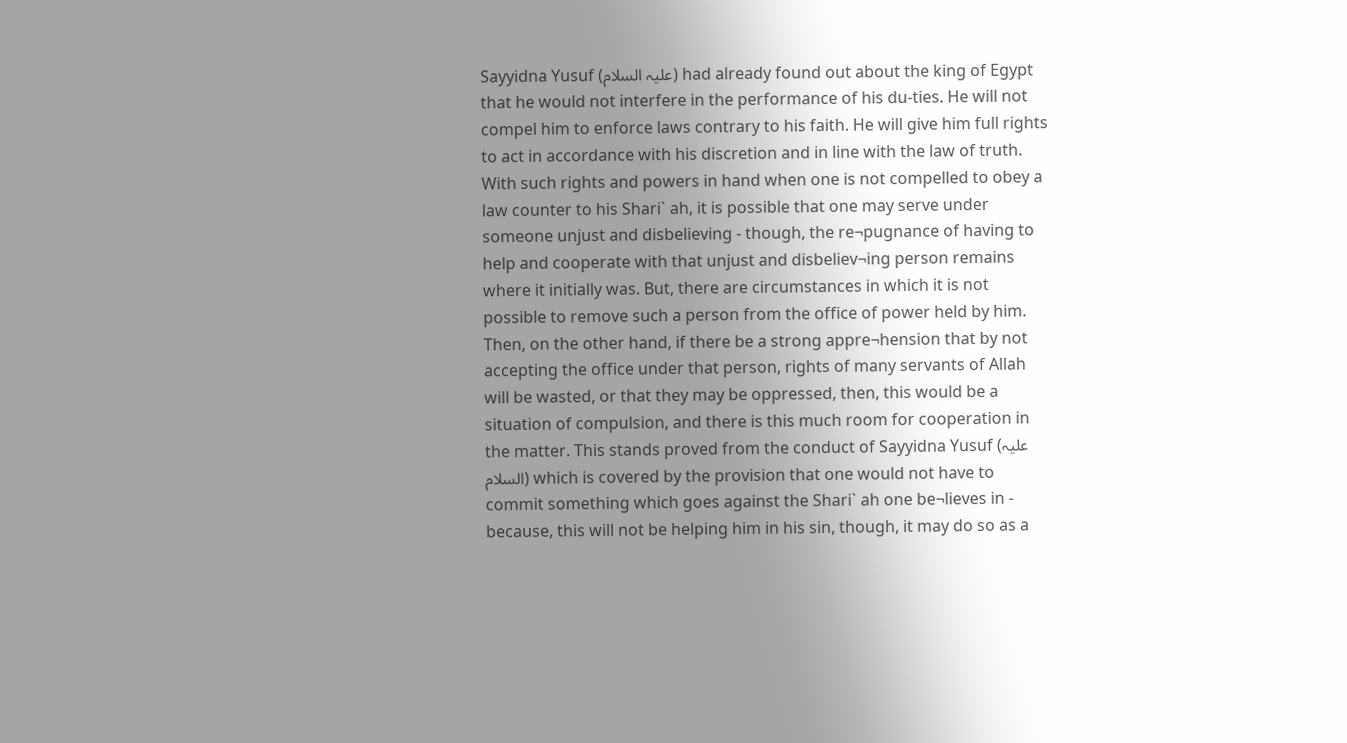Sayyidna Yusuf (علیہ السلام) had already found out about the king of Egypt that he would not interfere in the performance of his du-ties. He will not compel him to enforce laws contrary to his faith. He will give him full rights to act in accordance with his discretion and in line with the law of truth. With such rights and powers in hand when one is not compelled to obey a law counter to his Shari` ah, it is possible that one may serve under someone unjust and disbelieving - though, the re¬pugnance of having to help and cooperate with that unjust and disbeliev¬ing person remains where it initially was. But, there are circumstances in which it is not possible to remove such a person from the office of power held by him. Then, on the other hand, if there be a strong appre¬hension that by not accepting the office under that person, rights of many servants of Allah will be wasted, or that they may be oppressed, then, this would be a situation of compulsion, and there is this much room for cooperation in the matter. This stands proved from the conduct of Sayyidna Yusuf (علیہ السلام) which is covered by the provision that one would not have to commit something which goes against the Shari` ah one be¬lieves in - because, this will not be helping him in his sin, though, it may do so as a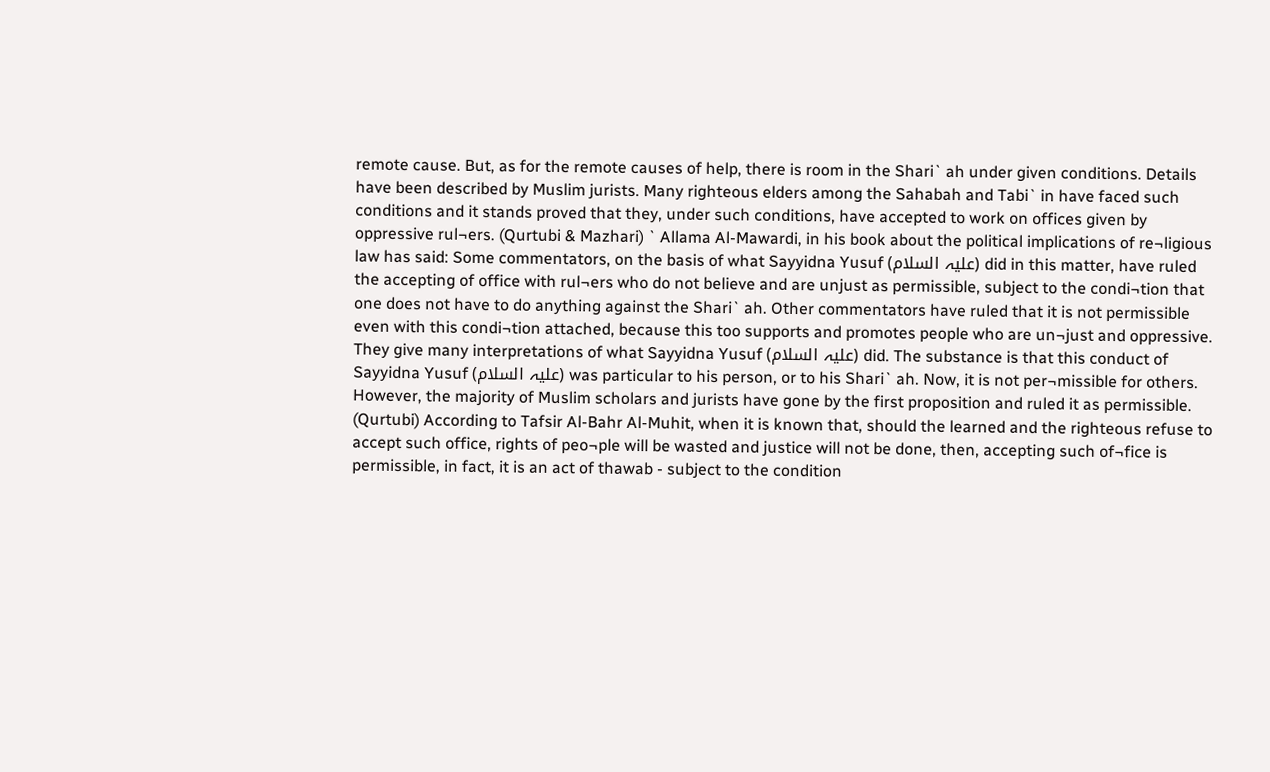remote cause. But, as for the remote causes of help, there is room in the Shari` ah under given conditions. Details have been described by Muslim jurists. Many righteous elders among the Sahabah and Tabi` in have faced such conditions and it stands proved that they, under such conditions, have accepted to work on offices given by oppressive rul¬ers. (Qurtubi & Mazhari) ` Allama Al-Mawardi, in his book about the political implications of re¬ligious law has said: Some commentators, on the basis of what Sayyidna Yusuf (علیہ السلام) did in this matter, have ruled the accepting of office with rul¬ers who do not believe and are unjust as permissible, subject to the condi¬tion that one does not have to do anything against the Shari` ah. Other commentators have ruled that it is not permissible even with this condi¬tion attached, because this too supports and promotes people who are un¬just and oppressive. They give many interpretations of what Sayyidna Yusuf (علیہ السلام) did. The substance is that this conduct of Sayyidna Yusuf (علیہ السلام) was particular to his person, or to his Shari` ah. Now, it is not per¬missible for others. However, the majority of Muslim scholars and jurists have gone by the first proposition and ruled it as permissible. (Qurtubi) According to Tafsir Al-Bahr Al-Muhit, when it is known that, should the learned and the righteous refuse to accept such office, rights of peo¬ple will be wasted and justice will not be done, then, accepting such of¬fice is permissible, in fact, it is an act of thawab - subject to the condition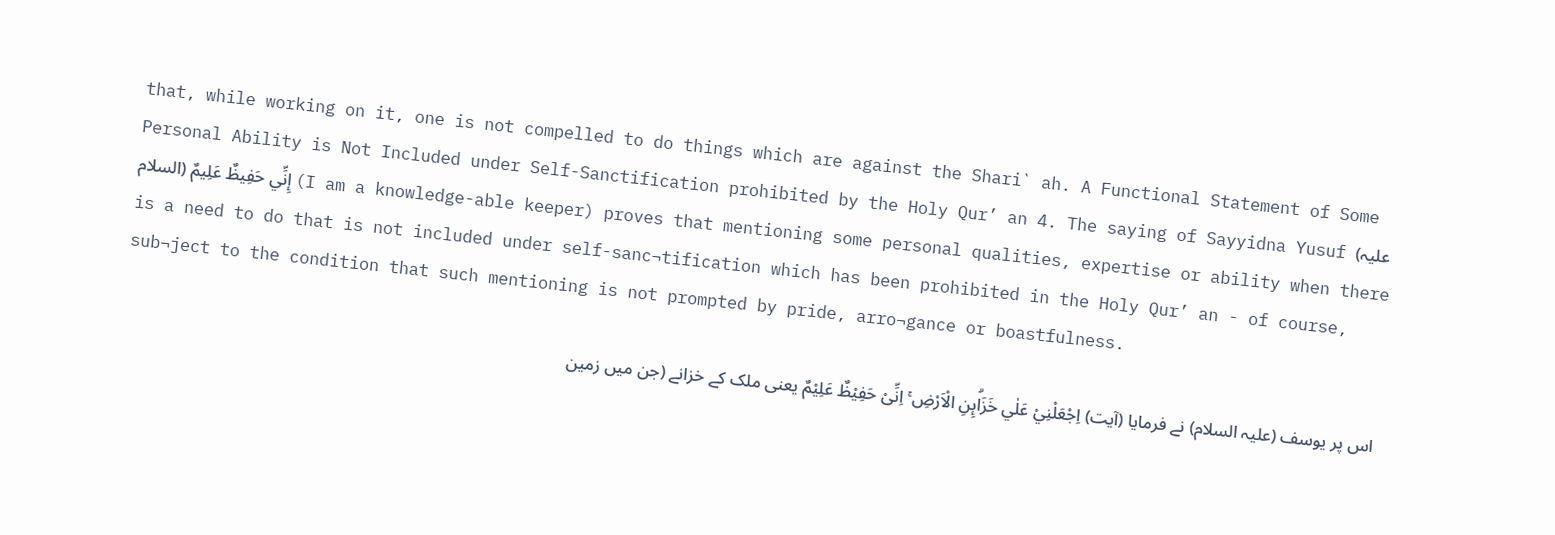that, while working on it, one is not compelled to do things which are against the Shari` ah. A Functional Statement of Some Personal Ability is Not Included under Self-Sanctification prohibited by the Holy Qur’ an 4. The saying of Sayyidna Yusuf (علیہ السلام) إِنِّي حَفِيظٌ عَلِيمٌ (I am a knowledge-able keeper) proves that mentioning some personal qualities, expertise or ability when there is a need to do that is not included under self-sanc¬tification which has been prohibited in the Holy Qur’ an - of course, sub¬ject to the condition that such mentioning is not prompted by pride, arro¬gance or boastfulness.

اس پر یوسف (علیہ السلام) نے فرمایا (آیت) اِجْعَلْنِيْ عَلٰي خَزَاۗىِٕنِ الْاَرْضِ ۚ اِنِّىْ حَفِيْظٌ عَلِيْمٌ یعنی ملک کے خزانے (جن میں زمین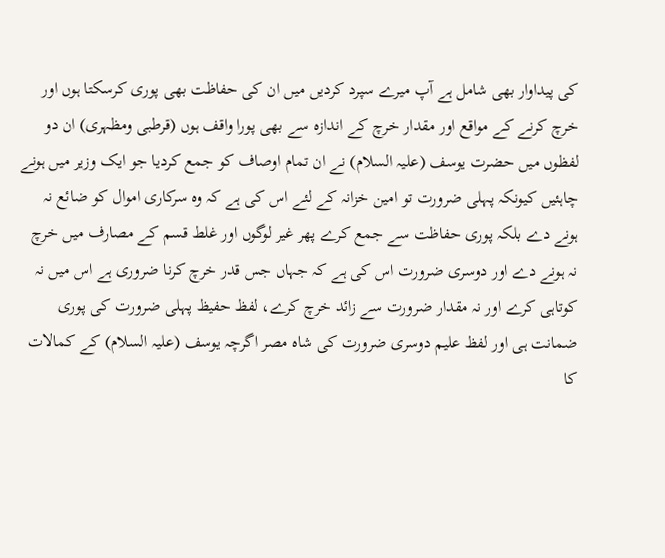کی پیداوار بھی شامل ہے آپ میرے سپرد کردیں میں ان کی حفاظت بھی پوری کرسکتا ہوں اور خرچ کرنے کے مواقع اور مقدار خرچ کے اندازہ سے بھی پورا واقف ہوں (قرطبی ومظہری) ان دو لفظوں میں حضرت یوسف (علیہ السلام) نے ان تمام اوصاف کو جمع کردیا جو ایک وزیر میں ہونے چاہئیں کیونکہ پہلی ضرورت تو امین خزانہ کے لئے اس کی ہے کہ وہ سرکاری اموال کو ضائع نہ ہونے دے بلکہ پوری حفاظت سے جمع کرے پھر غیر لوگوں اور غلط قسم کے مصارف میں خرچ نہ ہونے دے اور دوسری ضرورت اس کی ہے کہ جہاں جس قدر خرچ کرنا ضروری ہے اس میں نہ کوتاہی کرے اور نہ مقدار ضرورت سے زائد خرچ کرے، لفظ حفیظ پہلی ضرورت کی پوری ضمانت ہی اور لفظ علیم دوسری ضرورت کی شاہ مصر اگرچہ یوسف (علیہ السلام) کے کمالات کا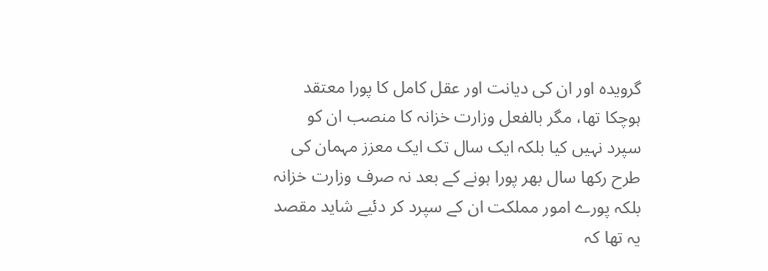گرویدہ اور ان کی دیانت اور عقل کامل کا پورا معتقد ہوچکا تھا، مگر بالفعل وزارت خزانہ کا منصب ان کو سپرد نہیں کیا بلکہ ایک سال تک ایک معزز مہمان کی طرح رکھا سال بھر پورا ہونے کے بعد نہ صرف وزارت خزانہ بلکہ پورے امور مملکت ان کے سپرد کر دئیے شاید مقصد یہ تھا کہ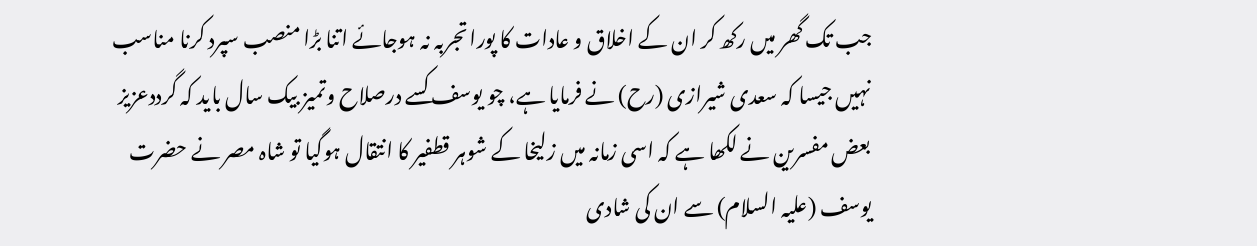جب تک گھر میں رکھ کر ان کے اخلاق و عادات کا پورا تجربہ نہ ہوجائے اتنا بڑا منصب سپرد کرنا مناسب نہیں جیسا کہ سعدی شیرازی (رح) نے فرمایا ہے، چو یوسف کسے درصلاح وتمیز بیک سال باید کہ گرددعزیز بعض مفسرین نے لکھا ہے کہ اسی زمانہ میں زلیخا کے شوہر قطفیر کا انتقال ہوگیا تو شاہ مصر نے حضرت یوسف (علیہ السلام) سے ان کی شادی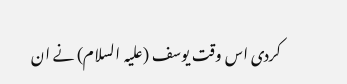کردی اس وقت یوسف (علیہ السلام) نے ان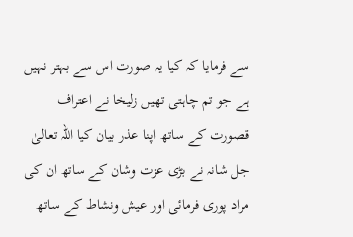سے فرمایا کہ کیا یہ صورت اس سے بہتر نہیں ہے جو تم چاہتی تھیں زلیخا نے اعتراف قصورت کے ساتھ اپنا عذر بیان کیا اللہ تعالیٰ جل شانہ نے بڑی عزت وشان کے ساتھ ان کی مراد پوری فرمائی اور عیش ونشاط کے ساتھ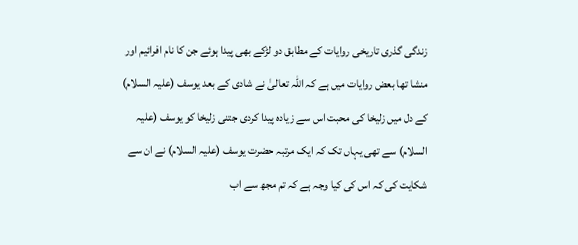زندگی گذری تاریخی روایات کے مطابق دو لڑکے بھی پیدا ہوئے جن کا نام افرائیم اور منشا تھا بعض روایات میں ہے کہ اللہ تعالیٰ نے شادی کے بعد یوسف (علیہ السلام) کے دل میں زلیخا کی محبت اس سے زیادہ پیدا کردی جتنی زلیخا کو یوسف (علیہ السلام) سے تھی یہاں تک کہ ایک مرتبہ حضرت یوسف (علیہ السلام) نے ان سے شکایت کی کہ اس کی کیا وجہ ہے کہ تم مجھ سے اب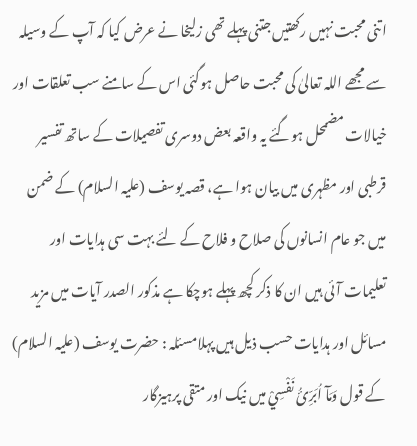اتنی محبت نہیں رکھتیں جتنی پہلے تھی زلیخا نے عرض کیا کہ آپ کے وسیلہ سے مجھے اللہ تعالیٰ کی محبت حاصل ہوگئی اس کے سامنے سب تعلقات اور خیالات مضمحل ہوگئے یہ واقعہ بعض دوسری تفصیلات کے ساتھ تفسیر قرطبی اور مظہری میں بیان ہوا ہے، قصہ یوسف (علیہ السلام) کے ضمن میں جو عام انسانوں کی صلاح و فلاح کے لئے بہت سی ہدایات اور تعلیمات آئی ہیں ان کا ذکر کچھ پہلے ہوچکا ہے مذکور الصدر آیات میں مزید مسائل اور ہدایات حسب ذیل ہیں پہلامسئلہ : حضرت یوسف (علیہ السلام) کے قول وَمَآ اُبَرِّئُ نَفْسِيْ میں نیک اور متقی پرہیزگار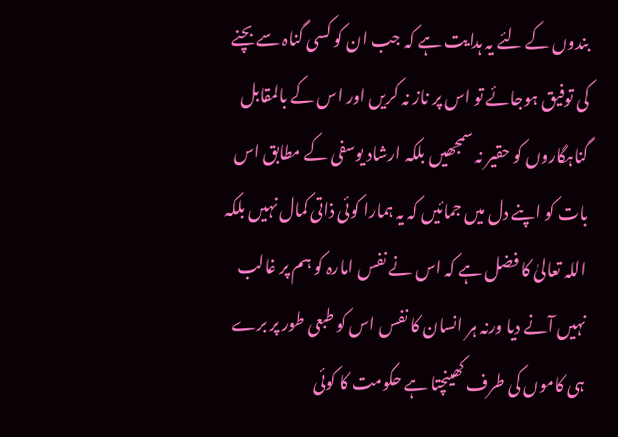بندوں کے لئے یہ ہدایت ہے کہ جب ان کو کسی گناہ سے بچنے کی توفیق ہوجائے تو اس پر ناز نہ کریں اور اس کے بالمقابل گناہگاروں کو حقیر نہ سمجھیں بلکہ ارشاد یوسفی کے مطابق اس بات کو اپنے دل میں جمائیں کہ یہ ہمارا کوئی ذاتی کمال نہیں بلکہ اللہ تعالیٰ کا فضل ہے کہ اس نے نفس امارہ کو ہم پر غالب نہیں آنے دیا ورنہ ہر انسان کا نفس اس کو طبعی طور پر برے ہی کاموں کی طرف کھینچتا ہے حکومت کا کوئی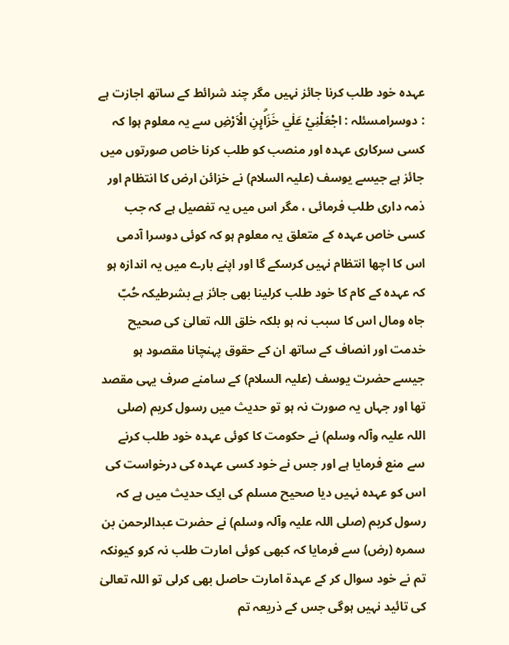عہدہ خود طلب کرنا جائز نہیں مگر چند شرائط کے ساتھ اجازت ہے : دوسرامسئلہ : اجْعَلْنِيْ عَلٰي خَزَاۗىِٕنِ الْاَرْضِ سے یہ معلوم ہوا کہ کسی سرکاری عہدہ اور منصب کو طلب کرنا خاص صورتوں میں جائز ہے جیسے یوسف (علیہ السلام) نے خزائن ارض کا انتظام اور ذمہ داری طلب فرمائی ، مگر اس میں یہ تفصیل ہے کہ جب کسی خاص عہدہ کے متعلق یہ معلوم ہو کہ کوئی دوسرا آدمی اس کا اچھا انتظام نہیں کرسکے گا اور اپنے بارے میں یہ اندازہ ہو کہ عہدہ کے کام کا خود طلب کرلینا بھی جائز ہے بشرطیکہ حُبّ جاہ ومال اس کا سبب نہ ہو بلکہ خلق اللہ تعالیٰ کی صحیح خدمت اور انصاف کے ساتھ ان کے حقوق پہنچانا مقصود ہو جیسے حضرت یوسف (علیہ السلام) کے سامنے صرف یہی مقصد تھا اور جہاں یہ صورت نہ ہو تو حدیث میں رسول کریم (صلی اللہ علیہ وآلہ وسلم) نے حکومت کا کوئی عہدہ خود طلب کرنے سے منع فرمایا ہے اور جس نے خود کسی عہدہ کی درخواست کی اس کو عہدہ نہیں دیا صحیح مسلم کی ایک حدیث میں ہے کہ رسول کریم (صلی اللہ علیہ وآلہ وسلم) نے حضرت عبدالرحمن بن سمرہ (رض) سے فرمایا کہ کبھی کوئی امارت طلب نہ کرو کیونکہ تم نے خود سوال کر کے عہدۃ امارت حاصل بھی کرلی تو اللہ تعالیٰ کی تائید نہیں ہوگی جس کے ذریعہ تم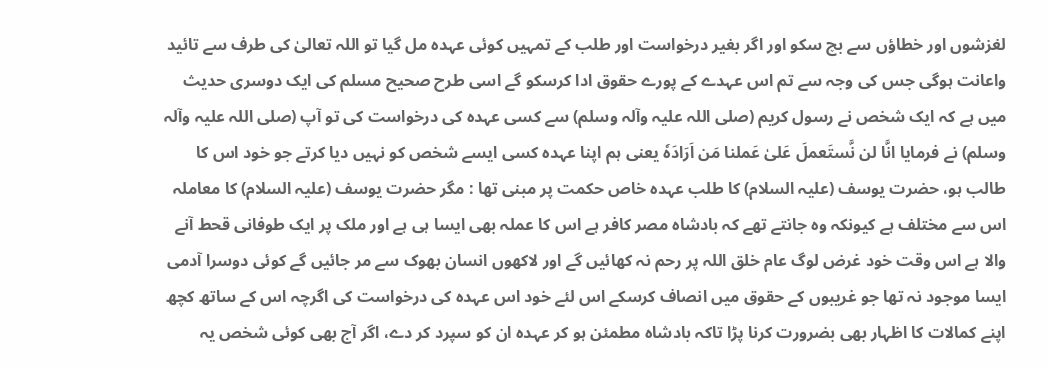لغزشوں اور خطاؤں سے بچ سکو اور اگر بغیر درخواست اور طلب کے تمہیں کوئی عہدہ مل گیا تو اللہ تعالیٰ کی طرف سے تائید واعانت ہوگی جس کی وجہ سے تم اس عہدے کے پورے حقوق ادا کرسکو گے اسی طرح صحیح مسلم کی ایک دوسری حدیث میں ہے کہ ایک شخص نے رسول کریم (صلی اللہ علیہ وآلہ وسلم) سے کسی عہدہ کی درخواست کی تو آپ (صلی اللہ علیہ وآلہ وسلم) نے فرمایا انَّا لن نَّستَعملَ عَلیٰ عَملنا مَن اَرَادَہٗ یعنی ہم اپنا عہدہ کسی ایسے شخص کو نہیں دیا کرتے جو خود اس کا طالب ہو، حضرت یوسف (علیہ السلام) کا طلب عہدہ خاص حکمت پر مبنی تھا : مگر حضرت یوسف (علیہ السلام) کا معاملہ اس سے مختلف ہے کیونکہ وہ جانتے تھے کہ بادشاہ مصر کافر ہے اس کا عملہ بھی ایسا ہی ہے اور ملک پر ایک طوفانی قحط آنے والا ہے اس وقت خود غرض لوگ عام خلق اللہ پر رحم نہ کھائیں گے اور لاکھوں انسان بھوک سے مر جائیں گے کوئی دوسرا آدمی ایسا موجود نہ تھا جو غریبوں کے حقوق میں انصاف کرسکے اس لئے خود اس عہدہ کی درخواست کی اگرچہ اس کے ساتھ کچھ اپنے کمالات کا اظہار بھی بضرورت کرنا پڑا تاکہ بادشاہ مطمئن ہو کر عہدہ ان کو سپرد کر دے، اگر آج بھی کوئی شخص یہ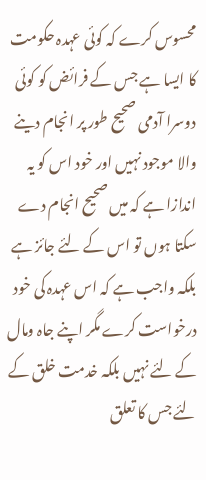محسوس کرے کہ کوئی عہدہ حکومت کا ایسا ہے جس کے فرائض کو کوئی دوسرا آدمی صحیح طور پر انجام دینے والا موجود نہیں اور خود اس کو یہ اندازا ہے کہ میں صحیح انجام دے سکتا ہوں تو اس کے لئے جائز ہے بلکہ واجب ہے کہ اس عہدہ کی خود درخواست کرے مگر اپنے جاہ ومال کے لئے نہیں بلکہ خدمت خلق کے لئے جس کا تعلق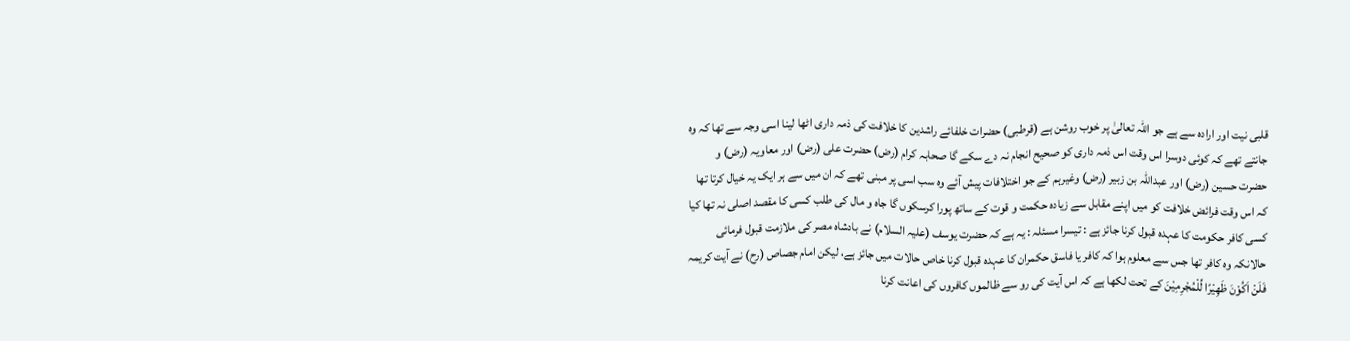قلبی نیت اور ارادہ سے ہے جو اللہ تعالیٰ پر خوب روشن ہے (قرطبی) حضرات خلفائے راشدین کا خلافت کی ذمہ داری اٹھا لینا اسی وجہ سے تھا کہ وہ جانتے تھے کہ کوئی دوسرا اس وقت اس ذمہ داری کو صحیح انجام نہ دے سکے گا صحابہ کرام (رض) حضرت علی (رض) اور معاویہ (رض) و حضرت حسین (رض) اور عبداللہ بن زبیر (رض) وغیرہم کے جو اختلافات پیش آئے وہ سب اسی پر مبنی تھے کہ ان میں سے ہر ایک یہ خیال کرتا تھا کہ اس وقت فرائض خلافت کو میں اپنے مقابل سے زیادہ حکمت و قوت کے ساتھ پورا کرسکوں گا جاہ و مال کی طلب کسی کا مقصد اصلی نہ تھا کیا کسی کافر حکومت کا عہدہ قبول کرنا جائز ہے : تیسرا مسئلہ : یہ ہے کہ حضرت یوسف (علیہ السلام) نے بادشاہ مصر کی ملازمت قبول فرمائی حالانکہ وہ کافر تھا جس سے معلوم ہوا کہ کافر یا فاسق حکمران کا عہدہ قبول کرنا خاص حالات میں جائز ہے، لیکن امام جصاص (رح) نے آیت کریمہ فَلَنْ اَكُوْنَ ظَهِيْرًا لِّلْمُجْرِمِيْنَ کے تحت لکھا ہے کہ اس آیت کی رو سے ظالموں کافروں کی اعانت کرنا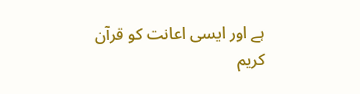ہے اور ایسی اعانت کو قرآن کریم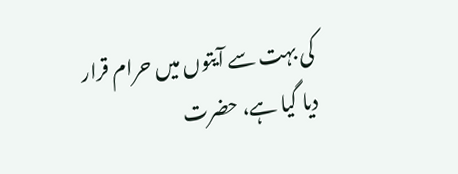کی بہت سے آیتوں میں حرام قرار دیا گیا ہے، حضرت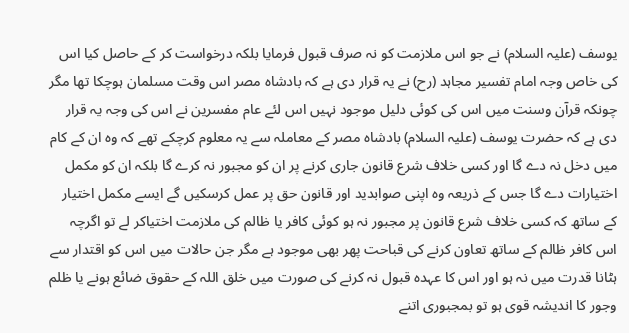یوسف (علیہ السلام) نے جو اس ملازمت کو نہ صرف قبول فرمایا بلکہ درخواست کر کے حاصل کیا اس کی خاص وجہ امام تفسیر مجاہد (رح) نے یہ قرار دی ہے کہ بادشاہ مصر اس وقت مسلمان ہوچکا تھا مگر چونکہ قرآن وسنت میں اس کی کوئی دلیل موجود نہیں اس لئے عام مفسرین نے اس کی وجہ یہ قرار دی ہے کہ حضرت یوسف (علیہ السلام) بادشاہ مصر کے معاملہ سے یہ معلوم کرچکے تھے کہ وہ ان کے کام میں دخل نہ دے گا اور کسی خلاف شرع قانون جاری کرنے پر ان کو مجبور نہ کرے گا بلکہ ان کو مکمل اختیارات دے گا جس کے ذریعہ وہ اپنی صوابدید اور قانون حق پر عمل کرسکیں گے ایسے مکمل اختیار کے ساتھ کہ کسی خلاف شرع قانون پر مجبور نہ ہو کوئی کافر یا ظالم کی ملازمت اختیاکر لے تو اگرچہ اس کافر ظالم کے ساتھ تعاون کرنے کی قباحت پھر بھی موجود ہے مگر جن حالات میں اس کو اقتدار سے ہٹانا قدرت میں نہ ہو اور اس کا عہدہ قبول نہ کرنے کی صورت میں خلق اللہ کے حقوق ضائع ہونے یا ظلم وجور کا اندیشہ قوی ہو تو بمجبوری اتنے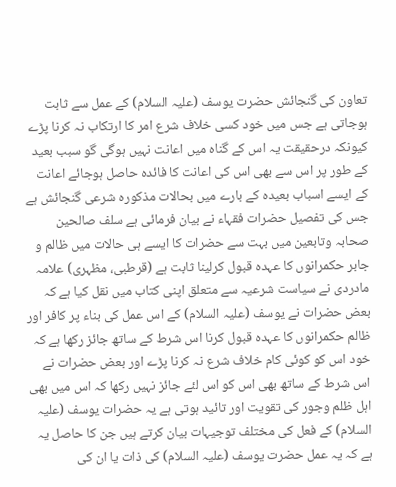تعاون کی گنجائش حضرت یوسف (علیہ السلام) کے عمل سے ثابت ہوجاتی ہے جس میں خود کسی خلاف شرع امر کا ارتکاب نہ کرنا پڑے کیونکہ درحقیقت یہ اس کے گناہ میں اعانت نہیں ہوگی گو سبب بعید کے طور پر اس سے بھی اس کی اعانت کا فائدہ حاصل ہوجائے اعانت کے ایسے اسباب بعیدہ کے بارے میں بحالات مذکورہ شرعی گنجائش ہے جس کی تفصیل حضرات فقہاء نے بیان فرمائی ہے سلف صالحین صحابہ وتابعین میں بہت سے حضرات کا ایسے ہی حالات میں ظالم و جابر حکمرانوں کا عہدہ قبول کرلینا ثابت ہے (قرطبی، مظہری) علامہ مادردی نے سیاست شرعیہ سے متعلق اپنی کتاب میں نقل کیا ہے کہ بعض حضرات نے یوسف (علیہ السلام) کے اس عمل کی بناء پر کافر اور ظالم حکمرانوں کا عہدہ قبول کرنا اس شرط کے ساتھ جائز رکھا ہے کہ خود اس کو کوئی کام خلاف شرع نہ کرنا پڑے اور بعض حضرات نے اس شرط کے ساتھ بھی اس کو اس لئے جائز نہیں رکھا کہ اس میں بھی اہل ظلم وجور کی تقویت اور تائید ہوتی ہے یہ حضرات یوسف (علیہ السلام) کے فعل کی مختلف توجیہات بیان کرتے ہیں جن کا حاصل یہ ہے کہ یہ عمل حضرت یوسف (علیہ السلام) کی ذات یا ان کی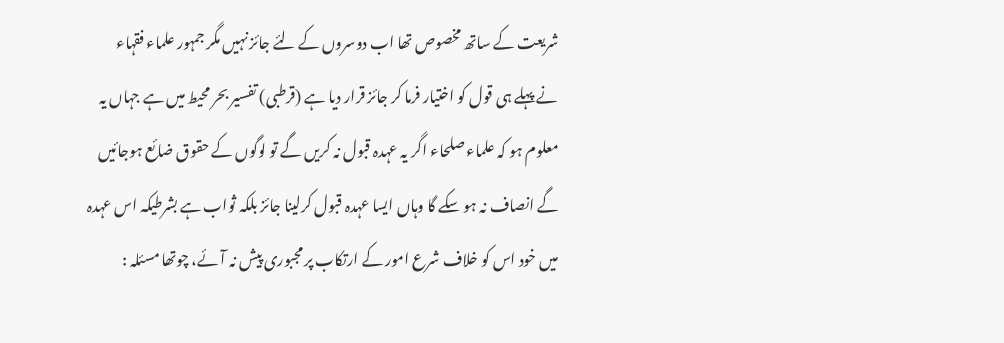شریعت کے ساتھ مخصوص تھا اب دوسروں کے لئے جائز نہیں مگر جمہور علماء فقہاء نے پہلے ہی قول کو اختیار فرما کر جائز قرار دیا ہے (قرطبی) تفسیر بحر محیط میں ہے جہاں یہ معلوم ہو کہ علماء صلحاء اگر یہ عہدہ قبول نہ کریں گے تو لوگوں کے حقوق ضائع ہوجائیں گے انصاف نہ ہو سکے گا وہاں ایسا عہدہ قبول کرلینا جائز بلکہ ثواب ہے بشرطیکہ اس عہدہ میں خود اس کو خلاف شرع امور کے ارتکاب پر مجبوری پیش نہ آئے، چوتھا مسئلہ :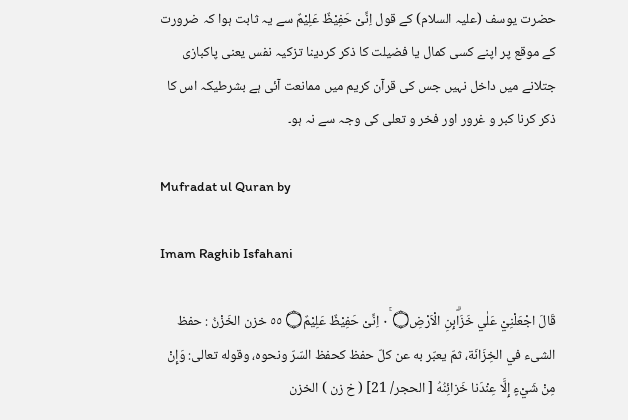حضرت یوسف (علیہ السلام) کے قول اِنِّىْ حَفِيْظٌ عَلِيْمٌ سے یہ ثابت ہوا کہ ضرورت کے موقع پر اپنے کسی کمال یا فضیلت کا ذکر کردینا تزکیہ نفس یعنی پاکبازی جتلانے میں داخل نہیں جس کی قرآن کریم میں ممانعت آئی ہے بشرطیکہ اس کا ذکر کرنا کبر و غرور اور فخر و تعلی کی وجہ سے نہ ہو۔

Mufradat ul Quran by

Imam Raghib Isfahani

قَالَ اجْعَلْنِيْ عَلٰي خَزَاۗىِٕنِ الْاَرْضِ۝ ٠ۚ اِنِّىْ حَفِيْظٌ عَلِيْمٌ۝ ٥٥ خزن الخَزْنُ : حفظ الشیء في الخِزَانَة، ثمّ يعبّر به عن کلّ حفظ کحفظ السّرّ ونحوه، وقوله تعالی: وَإِنْ مِنْ شَيْءٍ إِلَّا عِنْدَنا خَزائِنُهُ [ الحجر/ 21] ( خ زن ) الخزن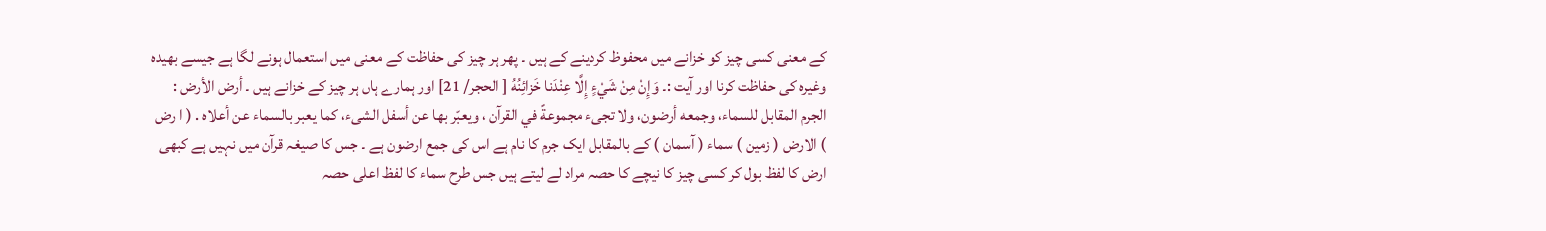کے معنی کسی چیز کو خزانے میں محفوظ کردینے کے ہیں ۔ پھر ہر چیز کی حفاظت کے معنی میں استعمال ہونے لگا ہے جیسے بھیدہ وغیرہ کی حفاظت کرنا اور آیت :۔ وَإِنْ مِنْ شَيْءٍ إِلَّا عِنْدَنا خَزائِنُهُ [ الحجر/ 21] اور ہمارے ہاں ہر چیز کے خزانے ہیں ۔ أرض الأرض : الجرم المقابل للسماء، وجمعه أرضون، ولا تجیء مجموعةً في القرآن ، ويعبّر بها عن أسفل الشیء، كما يعبر بالسماء عن أعلاه . ( ا رض ) الارض ( زمین ) سماء ( آسمان ) کے بالمقابل ایک جرم کا نام ہے اس کی جمع ارضون ہے ۔ جس کا صیغہ قرآن میں نہیں ہے کبھی ارض کا لفظ بول کر کسی چیز کا نیچے کا حصہ مراد لے لیتے ہیں جس طرح سماء کا لفظ اعلی حصہ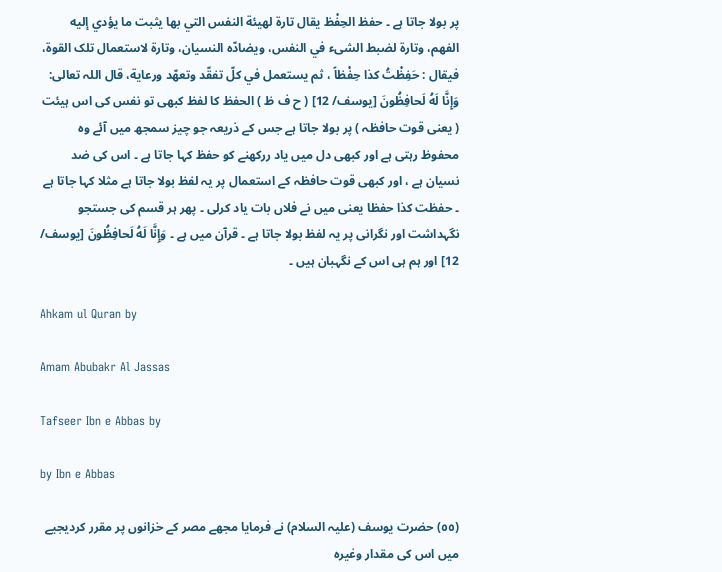پر بولا جاتا ہے ۔ حفظ الحِفْظ يقال تارة لهيئة النفس التي بها يثبت ما يؤدي إليه الفهم، وتارة لضبط الشیء في النفس، ويضادّه النسیان، وتارة لاستعمال تلک القوة، فيقال : حَفِظْتُ كذا حِفْظاً ، ثم يستعمل في كلّ تفقّد وتعهّد ورعاية، قال اللہ تعالی: وَإِنَّا لَهُ لَحافِظُونَ [يوسف/ 12] ( ح ف ظ ) الحفظ کا لفظ کبھی تو نفس کی اس ہیئت ( یعنی قوت حافظہ ) پر بولا جاتا ہے جس کے ذریعہ جو چیز سمجھ میں آئے وہ محفوظ رہتی ہے اور کبھی دل میں یاد ررکھنے کو حفظ کہا جاتا ہے ۔ اس کی ضد نسیان ہے ، اور کبھی قوت حافظہ کے استعمال پر یہ لفظ بولا جاتا ہے مثلا کہا جاتا ہے ۔ حفظت کذا حفظا یعنی میں نے فلاں بات یاد کرلی ۔ پھر ہر قسم کی جستجو نگہداشت اور نگرانی پر یہ لفظ بولا جاتا ہے ۔ قرآن میں ہے ۔ وَإِنَّا لَهُ لَحافِظُونَ [يوسف/ 12] اور ہم ہی اس کے نگہبان ہیں ۔

Ahkam ul Quran by

Amam Abubakr Al Jassas

Tafseer Ibn e Abbas by

by Ibn e Abbas

(٥٥) حضرت یوسف (علیہ السلام) نے فرمایا مجھے مصر کے خزانوں پر مقرر کردیجیے میں اس کی مقدار وغیرہ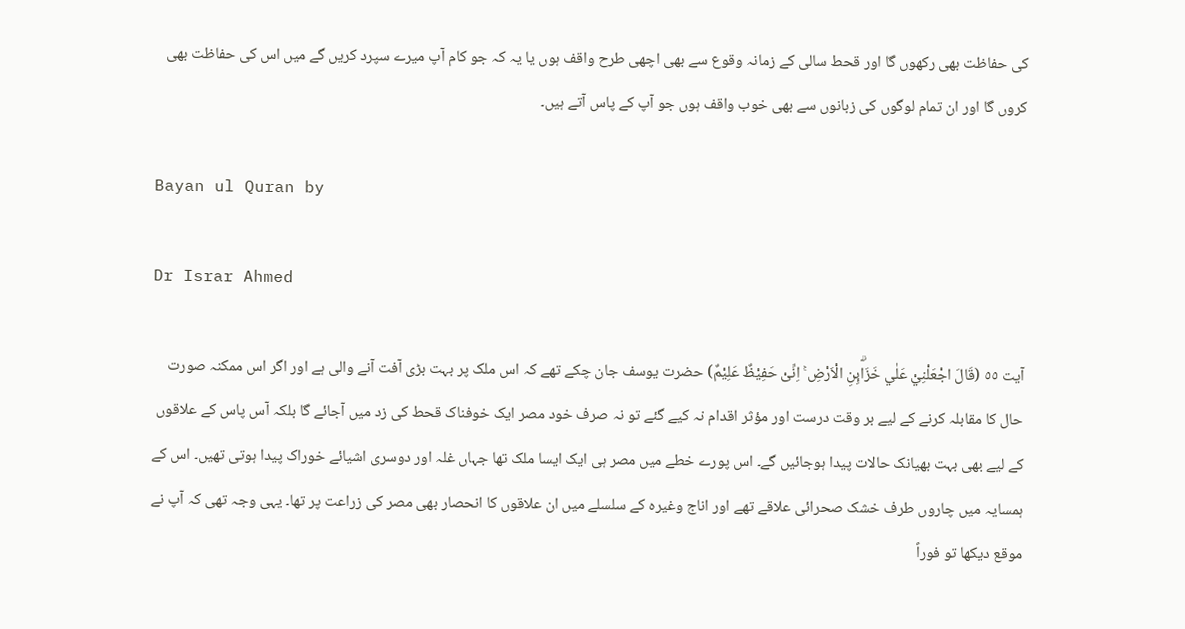کی حفاظت بھی رکھوں گا اور قحط سالی کے زمانہ وقوع سے بھی اچھی طرح واقف ہوں یا یہ کہ جو کام آپ میرے سپرد کریں گے میں اس کی حفاظت بھی کروں گا اور ان تمام لوگوں کی زبانوں سے بھی خوب واقف ہوں جو آپ کے پاس آتے ہیں۔

Bayan ul Quran by

Dr Israr Ahmed

آیت ٥٥ (قَالَ اجْعَلْنِيْ عَلٰي خَزَاۗىِٕنِ الْاَرْضِ ۚ اِنِّىْ حَفِيْظٌ عَلِيْمٌ) حضرت یوسف جان چکے تھے کہ اس ملک پر بہت بڑی آفت آنے والی ہے اور اگر اس ممکنہ صورت حال کا مقابلہ کرنے کے لیے بر وقت درست اور مؤثر اقدام نہ کیے گئے تو نہ صرف خود مصر ایک خوفناک قحط کی زد میں آجائے گا بلکہ آس پاس کے علاقوں کے لیے بھی بہت بھیانک حالات پیدا ہوجائیں گے۔ اس پورے خطے میں مصر ہی ایک ایسا ملک تھا جہاں غلہ اور دوسری اشیائے خوراک پیدا ہوتی تھیں۔ اس کے ہمسایہ میں چاروں طرف خشک صحرائی علاقے تھے اور اناج وغیرہ کے سلسلے میں ان علاقوں کا انحصار بھی مصر کی زراعت پر تھا۔ یہی وجہ تھی کہ آپ نے موقع دیکھا تو فوراً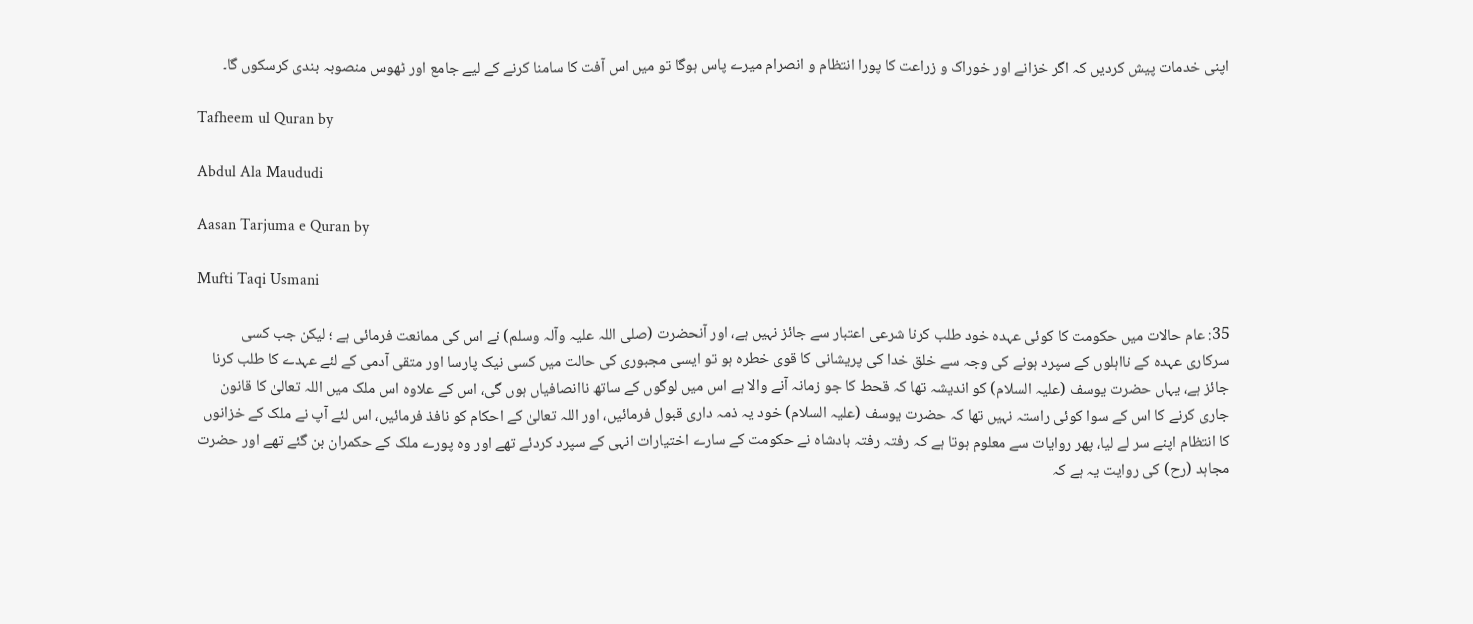اپنی خدمات پیش کردیں کہ اگر خزانے اور خوراک و زراعت کا پورا انتظام و انصرام میرے پاس ہوگا تو میں اس آفت کا سامنا کرنے کے لیے جامع اور ٹھوس منصوبہ بندی کرسکوں گا۔

Tafheem ul Quran by

Abdul Ala Maududi

Aasan Tarjuma e Quran by

Mufti Taqi Usmani

35: عام حالات میں حکومت کا کوئی عہدہ خود طلب کرنا شرعی اعتبار سے جائز نہیں ہے، اور آنحضرت (صلی اللہ علیہ وآلہ وسلم) نے اس کی ممانعت فرمائی ہے ؛ لیکن جب کسی سرکاری عہدہ کے نااہلوں کے سپرد ہونے کی وجہ سے خلق خدا کی پریشانی کا قوی خطرہ ہو تو ایسی مجبوری کی حالت میں کسی نیک پارسا اور متقی آدمی کے لئے عہدے کا طلب کرنا جائز ہے، یہاں حضرت یوسف (علیہ السلام) کو اندیشہ تھا کہ قحط کا جو زمانہ آنے والا ہے اس میں لوگوں کے ساتھ ناانصافیاں ہوں گی، اس کے علاوہ اس ملک میں اللہ تعالیٰ کا قانون جاری کرنے کا اس کے سوا کوئی راستہ نہیں تھا کہ حضرت یوسف (علیہ السلام) خود یہ ذمہ داری قبول فرمائیں، اور اللہ تعالیٰ کے احکام کو نافذ فرمائیں، اس لئے آپ نے ملک کے خزانوں کا انتظام اپنے سر لے لیا، پھر روایات سے معلوم ہوتا ہے کہ رفتہ رفتہ بادشاہ نے حکومت کے سارے اختیارات انہی کے سپرد کردئے تھے اور وہ پورے ملک کے حکمران بن گئے تھے اور حضرت مجاہد (رح) کی روایت یہ ہے کہ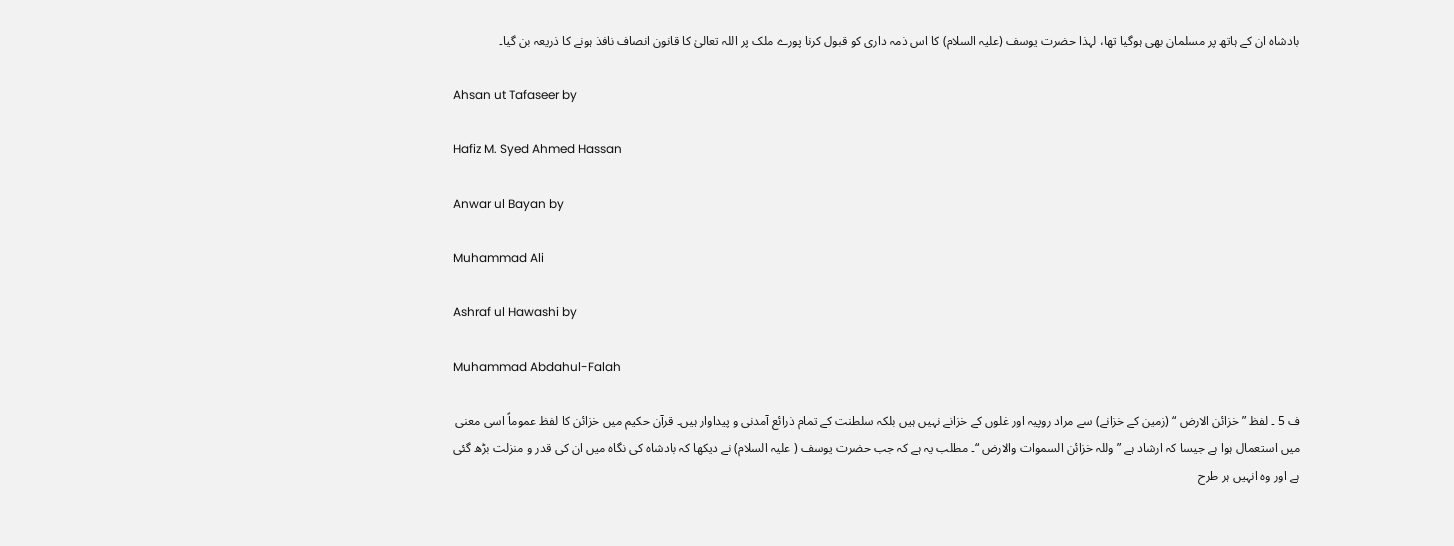بادشاہ ان کے ہاتھ پر مسلمان بھی ہوگیا تھا، لہذا حضرت یوسف (علیہ السلام) کا اس ذمہ داری کو قبول کرنا پورے ملک پر اللہ تعالیٰ کا قانون انصاف نافذ ہونے کا ذریعہ بن گیا۔

Ahsan ut Tafaseer by

Hafiz M. Syed Ahmed Hassan

Anwar ul Bayan by

Muhammad Ali

Ashraf ul Hawashi by

Muhammad Abdahul-Falah

ف 5 ۔ لفظ ” خزائن الارض “ (زمین کے خزانے) سے مراد روپیہ اور غلوں کے خزانے نہیں ہیں بلکہ سلطنت کے تمام ذرائع آمدنی و پیداوار ہیں۔ قرآن حکیم میں خزائن کا لفظ عموماً اسی معنی میں استعمال ہوا ہے جیسا کہ ارشاد ہے ” وللہ خزائن السموات والارض “۔ مطلب یہ ہے کہ جب حضرت یوسف ( علیہ السلام) نے دیکھا کہ بادشاہ کی نگاہ میں ان کی قدر و منزلت بڑھ گئی ہے اور وہ انہیں ہر طرح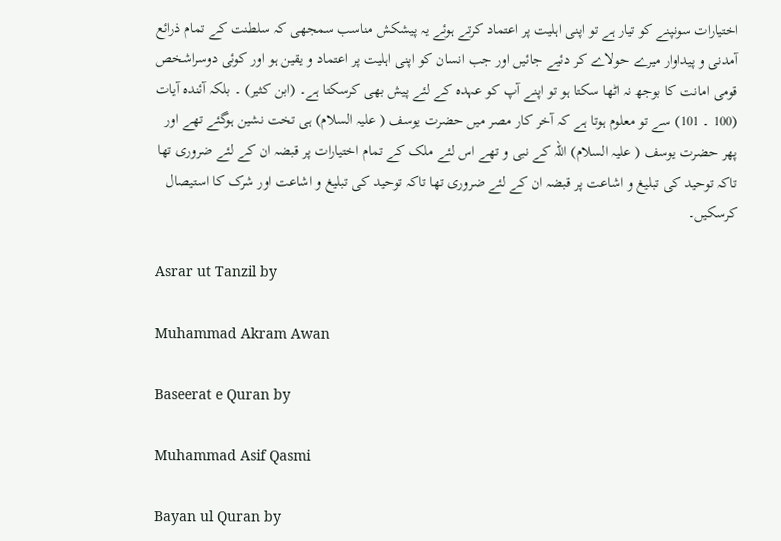اختیارات سونپنے کو تیار ہے تو اپنی اہلیت پر اعتماد کرتے ہوئے یہ پیشکش مناسب سمجھی کہ سلطنت کے تمام ذرائع آمدنی و پیداوار میرے حولاے کر دئیے جائیں اور جب انسان کو اپنی اہلیت پر اعتماد و یقین ہو اور کوئی دوسراشخص قومی امانت کا بوجھ نہ اٹھا سکتا ہو تو اپنے آپ کو عہدہ کے لئے پیش بھی کرسکتا ہے۔ (ابن کثیر) ۔ بلکہ آئندہ آیات (100 ۔ 101) سے تو معلوم ہوتا ہے کہ آخر کار مصر میں حضرت یوسف ( علیہ السلام) ہی تخت نشین ہوگئے تھے اور پھر حضرت یوسف ( علیہ السلام) اللہ کے نبی و تھے اس لئے ملک کے تمام اختیارات پر قبضہ ان کے لئے ضروری تھا تاکہ توحید کی تبلیغ و اشاعت پر قبضہ ان کے لئے ضروری تھا تاکہ توحید کی تبلیغ و اشاعت اور شرک کا استیصال کرسکیں۔

Asrar ut Tanzil by

Muhammad Akram Awan

Baseerat e Quran by

Muhammad Asif Qasmi

Bayan ul Quran by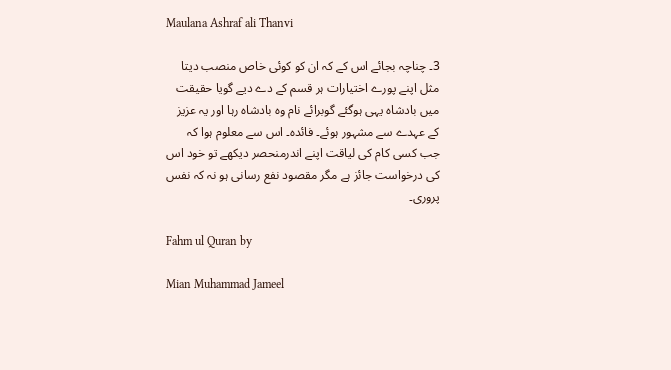Maulana Ashraf ali Thanvi

3۔ چناچہ بجائے اس کے کہ ان کو کوئی خاص منصب دیتا مثل اپنے پورے اختیارات ہر قسم کے دے دیے گویا حقیقت میں بادشاہ یہی ہوگئے گوبرائے نام وہ بادشاہ رہا اور یہ عزیز کے عہدے سے مشہور ہوئے۔ فائدہ۔ اس سے معلوم ہوا کہ جب کسی کام کی لیاقت اپنے اندرمنحصر دیکھے تو خود اس کی درخواست جائز ہے مگر مقصود نفع رسانی ہو نہ کہ نفس پروری۔

Fahm ul Quran by

Mian Muhammad Jameel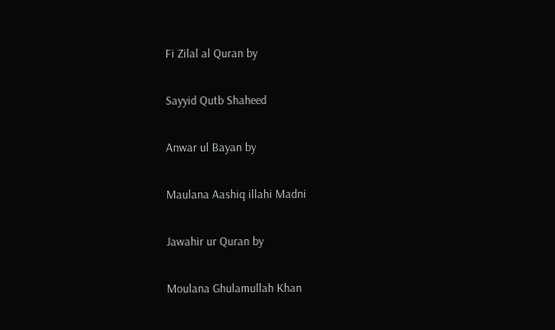Fi Zilal al Quran by

Sayyid Qutb Shaheed

Anwar ul Bayan by

Maulana Aashiq illahi Madni

Jawahir ur Quran by

Moulana Ghulamullah Khan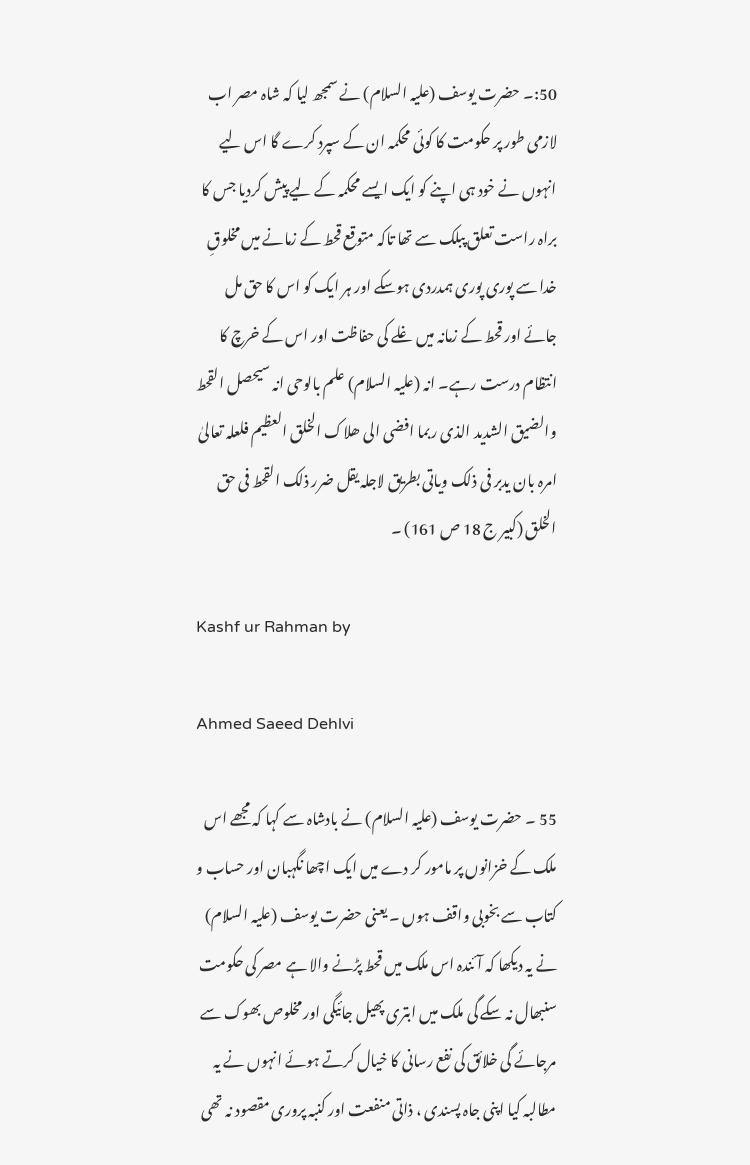50:۔ حضرت یوسف (علیہ السلام) نے سمجھ لیا کہ شاہ مصر اب لازمی طور پر حکومت کا کوئی محکمہ ان کے سپرد کرے گا اس لیے انہوں نے خود ہی اپنے کو ایک ایسے محکمہ کے لیے پیش کردیا جس کا براہ راست تعلق پبلک سے تھا تاکہ متوقع قحط کے زمانے میں مخلوقِ خدا سے پوری پوری ہمدردی ہوسکے اور ہر ایک کو اس کا حق مل جائے اور قحط کے زمانہ میں غلے کی حفاظت اور اس کے خرچ کا انتظام درست رہے۔ انہ (علیہ السلام) علم بالوحی انہ سیحصل القحط والضیق الشدید الذی ربما افضی الی ھلاک الخلق العظیم فلعلہ تعالیٰ امرہ بان یدبر فی ذلک ویاتی بطریق لاجلہ یقل ضرر ذلک القحط فی حق الخلق (کبیر ج 18 ص 161) ۔

Kashf ur Rahman by

Ahmed Saeed Dehlvi

55 ۔ حضرت یوسف (علیہ السلام) نے بادشاہ سے کہا کہ مجھے اس ملک کے خزانوں پر مامور کر دے میں ایک اچھا نگہبان اور حساب و کتاب سے بخوبی واقف ہوں ۔ یعنی حضرت یوسف (علیہ السلام) نے یہ دیکھا کہ آئندہ اس ملک میں قحط پڑنے والا ہے مصر کی حکومت سنبھال نہ سکے گی ملک میں ابتری پھیل جائیگی اور مخلوص بھوک سے مرجائے گی خلائق کی نفع رسانی کا خیال کرتے ہوئے انہوں نے یہ مطالبہ کیا اپنی جاہ پسندی ، ذاتی منفعت اور کنبہ پروری مقصود نہ تھی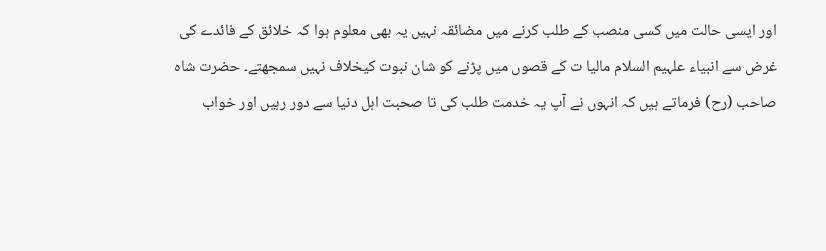اور ایسی حالت میں کسی منصب کے طلب کرنے میں مضائقہ نہیں یہ بھی معلوم ہوا کہ خلائق کے فائدے کی غرض سے انبیاء علہیم السلام مالیا ت کے قصوں میں پڑنے کو شان نبوت کیخلاف نہیں سمجھتے۔ حضرت شاہ صاحب (رح) فرماتے ہیں کہ انہوں نے آپ یہ خدمت طلب کی تا صحبت اہل دنیا سے دور رہیں اور خواب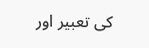کی تعبیر اور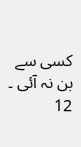کسی سے بن نہ آئی ۔ 12